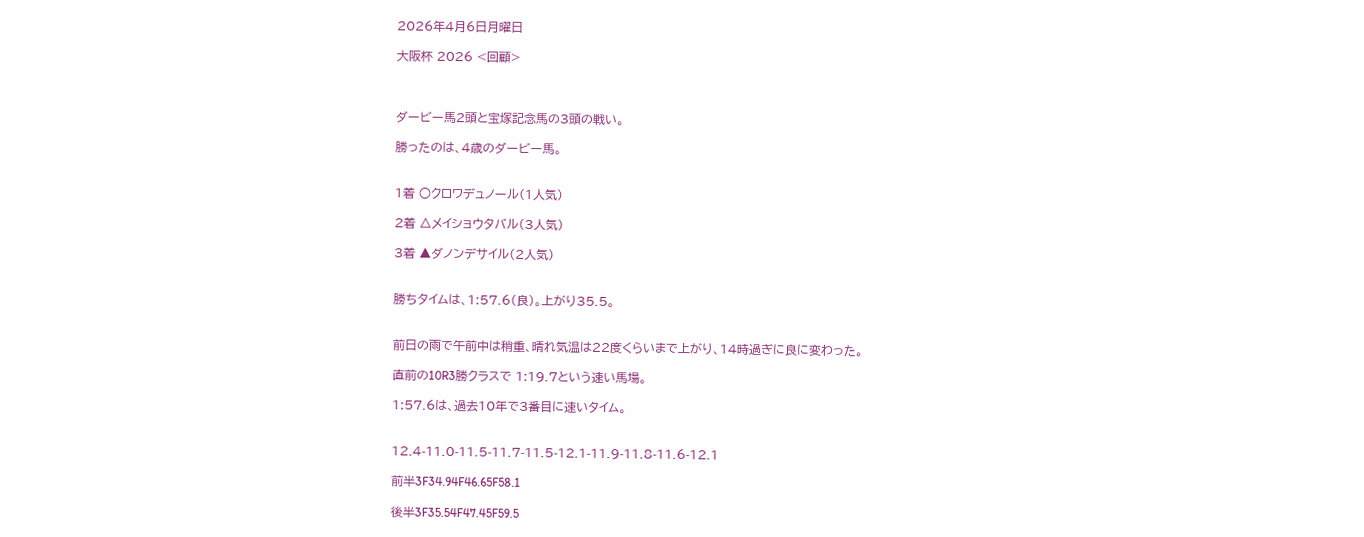2026年4月6日月曜日

大阪杯 2026 <回顧>



ダービー馬2頭と宝塚記念馬の3頭の戦い。

勝ったのは、4歳のダービー馬。


1着 ○クロワデュノール(1人気)

2着 △メイショウタバル(3人気)

3着 ▲ダノンデサイル(2人気)


勝ちタイムは、1:57.6(良)。上がり35.5。


前日の雨で午前中は稍重、晴れ気温は22度くらいまで上がり、14時過ぎに良に変わった。

直前の10R3勝クラスで 1:19.7という速い馬場。

1:57.6は、過去10年で3番目に速いタイム。


12.4-11.0-11.5-11.7-11.5-12.1-11.9-11.8-11.6-12.1

前半3F34.94F46.65F58.1

後半3F35.54F47.45F59.5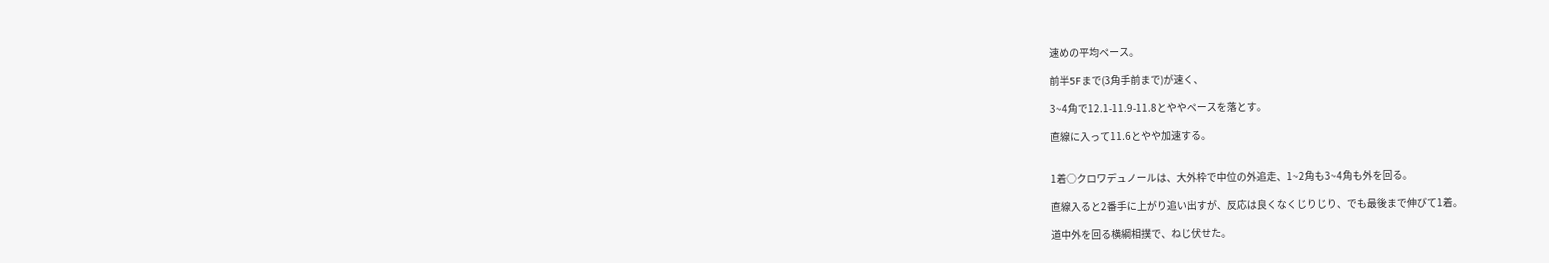速めの平均ペース。

前半5Fまで(3角手前まで)が速く、

3~4角で12.1-11.9-11.8とややペースを落とす。

直線に入って11.6とやや加速する。


1着○クロワデュノールは、大外枠で中位の外追走、1~2角も3~4角も外を回る。

直線入ると2番手に上がり追い出すが、反応は良くなくじりじり、でも最後まで伸びて1着。

道中外を回る横綱相撲で、ねじ伏せた。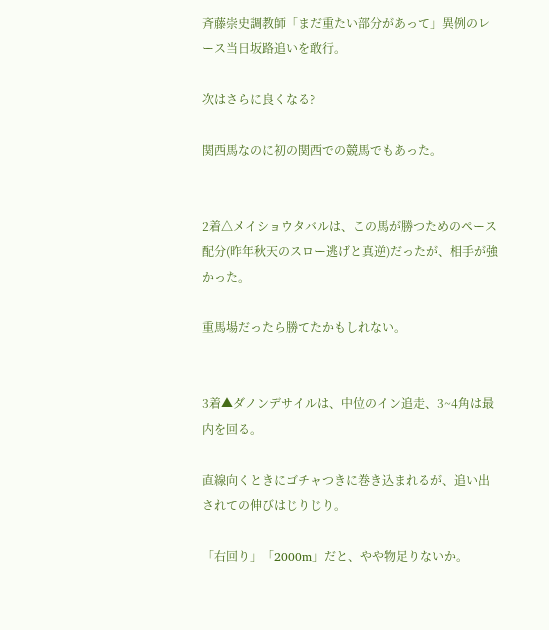斉藤崇史調教師「まだ重たい部分があって」異例のレース当日坂路追いを敢行。

次はさらに良くなる?

関西馬なのに初の関西での競馬でもあった。


2着△メイショウタバルは、この馬が勝つためのペース配分(昨年秋天のスロー逃げと真逆)だったが、相手が強かった。

重馬場だったら勝てたかもしれない。


3着▲ダノンデサイルは、中位のイン追走、3~4角は最内を回る。

直線向くときにゴチャつきに巻き込まれるが、追い出されての伸びはじりじり。

「右回り」「2000m」だと、やや物足りないか。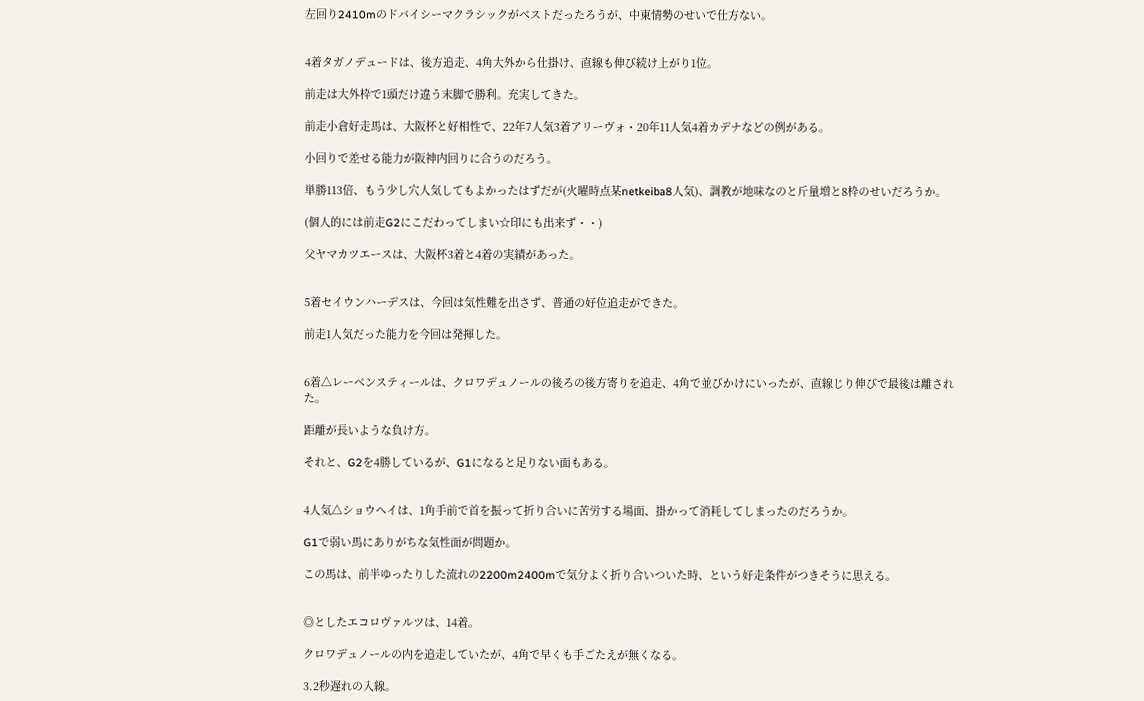左回り2410mのドバイシーマクラシックがベストだったろうが、中東情勢のせいで仕方ない。


4着タガノデュードは、後方追走、4角大外から仕掛け、直線も伸び続け上がり1位。

前走は大外枠で1頭だけ違う末脚で勝利。充実してきた。

前走小倉好走馬は、大阪杯と好相性で、22年7人気3着アリーヴォ・20年11人気4着カデナなどの例がある。

小回りで差せる能力が阪神内回りに合うのだろう。

単勝113倍、もう少し穴人気してもよかったはずだが(火曜時点某netkeiba8人気)、調教が地味なのと斤量増と8枠のせいだろうか。

(個人的には前走G2にこだわってしまい☆印にも出来ず・・)

父ヤマカツエースは、大阪杯3着と4着の実績があった。


5着セイウンハーデスは、今回は気性難を出さず、普通の好位追走ができた。

前走1人気だった能力を今回は発揮した。


6着△レーベンスティールは、クロワデュノールの後ろの後方寄りを追走、4角で並びかけにいったが、直線じり伸びで最後は離された。

距離が長いような負け方。

それと、G2を4勝しているが、G1になると足りない面もある。


4人気△ショウヘイは、1角手前で首を振って折り合いに苦労する場面、掛かって消耗してしまったのだろうか。

G1で弱い馬にありがちな気性面が問題か。

この馬は、前半ゆったりした流れの2200m2400mで気分よく折り合いついた時、という好走条件がつきそうに思える。


◎としたエコロヴァルツは、14着。

クロワデュノールの内を追走していたが、4角で早くも手ごたえが無くなる。

3.2秒遅れの入線。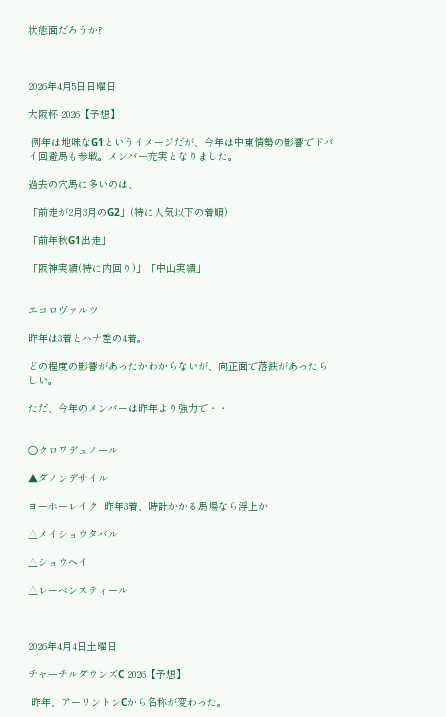状態面だろうか?



2026年4月5日日曜日

大阪杯 2026【予想】

 例年は地味なG1というイメージだが、今年は中東情勢の影響でドバイ回避馬も参戦。メンバー充実となりました。

過去の穴馬に多いのは、

「前走が2月3月のG2」(特に人気以下の着順)

「前年秋G1出走」

「阪神実績(特に内回り)」「中山実績」


エコロヴァルツ

昨年は3着とハナ差の4着。

どの程度の影響があったかわからないが、向正面で落鉄があったらしい。

ただ、今年のメンバーは昨年より強力で・・


○クロワデュノール

▲ダノンデサイル

ヨーホーレイク  昨年3着、時計かかる馬場なら浮上か

△メイショウタバル

△ショウヘイ

△レーベンスティール



2026年4月4日土曜日

チャーチルダウンズC 2026【予想】

 昨年、アーリントンCから名称が変わった。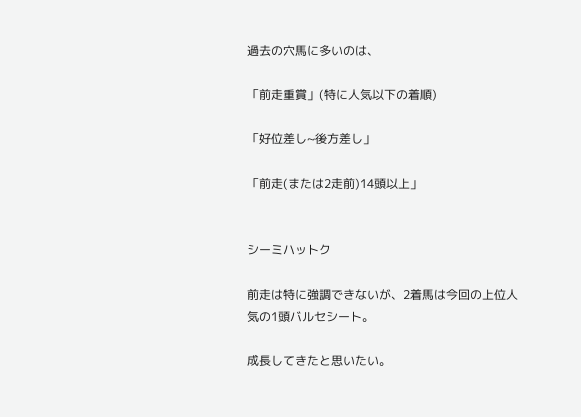過去の穴馬に多いのは、

「前走重賞」(特に人気以下の着順)

「好位差し~後方差し」

「前走(または2走前)14頭以上」


シーミハットク

前走は特に強調できないが、2着馬は今回の上位人気の1頭バルセシート。

成長してきたと思いたい。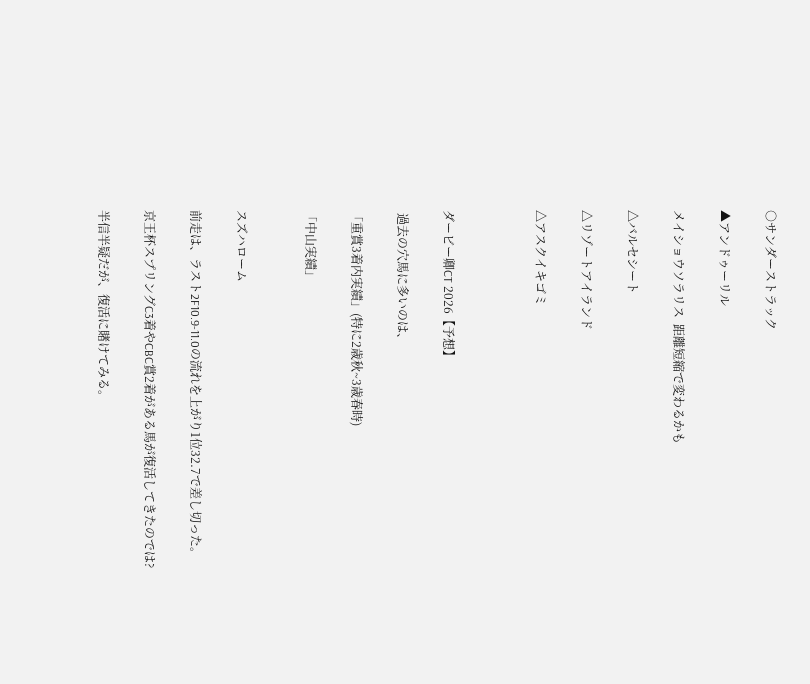○サンダーストラック

▲アンドゥーリル

メイショウソラリス  距離短縮で変わるかも

△バルセシート

△リゾートアイランド

△アスクイキゴミ



ダービー卿CT 2026【予想】

 過去の穴馬に多いのは、

「重賞3着内実績」(特に2歳秋~3歳春時)

「中山実績」


スズハローム

前走は、ラスト2F10.9-11.0の流れを上がり1位32.7で差し切った。

京王杯スプリングC3着やCBC賞2着がある馬が復活してきたのでは?

半信半疑だが、復活に賭けてみる。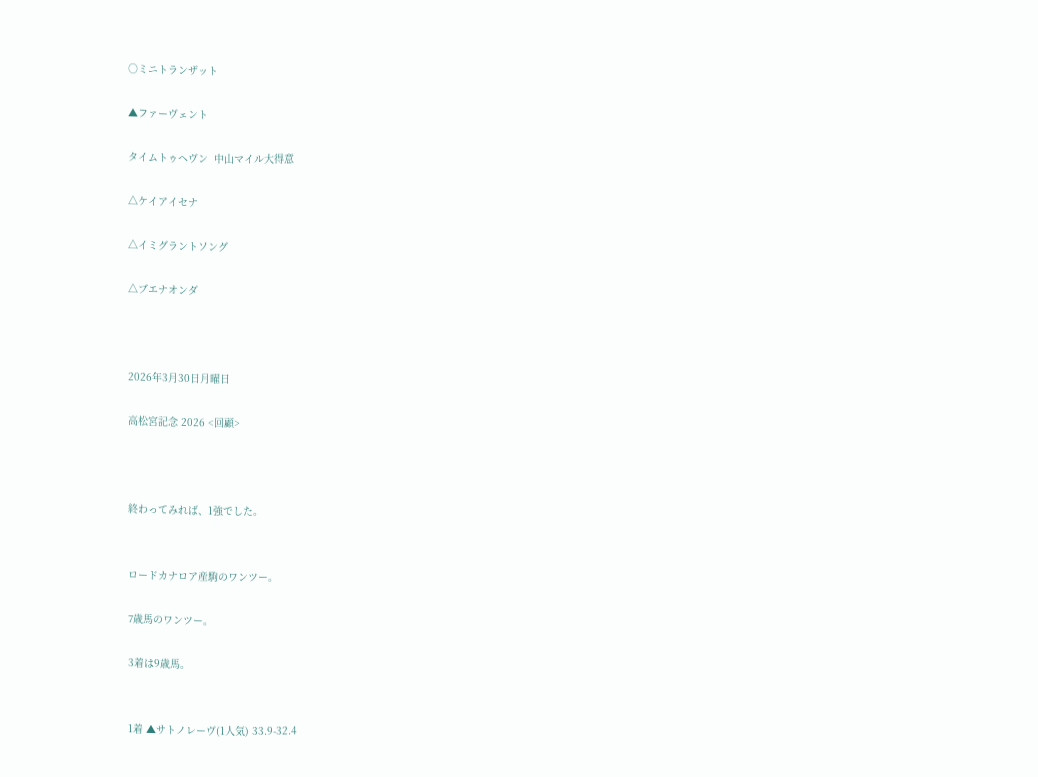○ミニトランザット

▲ファーヴェント

タイムトゥヘヴン  中山マイル大得意

△ケイアイセナ

△イミグラントソング

△ブエナオンダ



2026年3月30日月曜日

高松宮記念 2026 <回顧>



終わってみれば、1強でした。


ロードカナロア産駒のワンツー。

7歳馬のワンツー。

3着は9歳馬。


1着 ▲サトノレーヴ(1人気) 33.9-32.4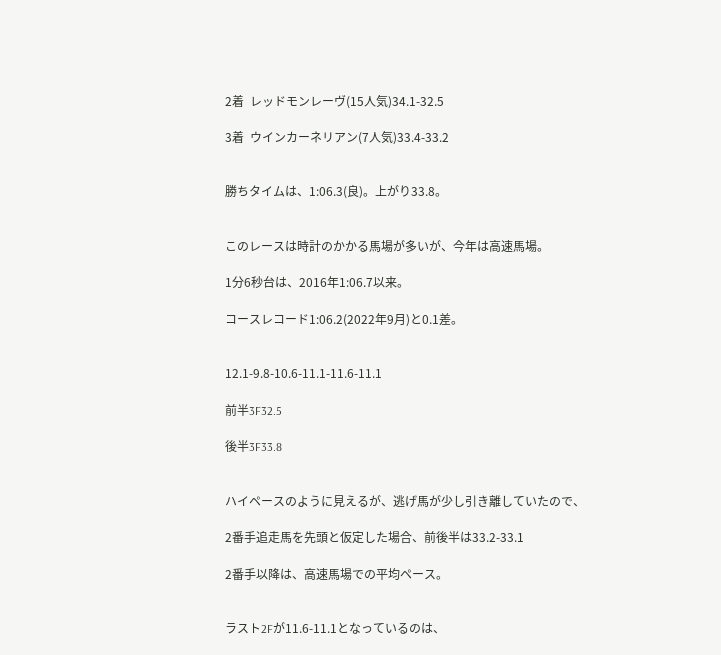2着  レッドモンレーヴ(15人気)34.1-32.5

3着  ウインカーネリアン(7人気)33.4-33.2


勝ちタイムは、1:06.3(良)。上がり33.8。


このレースは時計のかかる馬場が多いが、今年は高速馬場。

1分6秒台は、2016年1:06.7以来。

コースレコード1:06.2(2022年9月)と0.1差。


12.1-9.8-10.6-11.1-11.6-11.1

前半3F32.5

後半3F33.8


ハイペースのように見えるが、逃げ馬が少し引き離していたので、

2番手追走馬を先頭と仮定した場合、前後半は33.2-33.1

2番手以降は、高速馬場での平均ペース。


ラスト2Fが11.6-11.1となっているのは、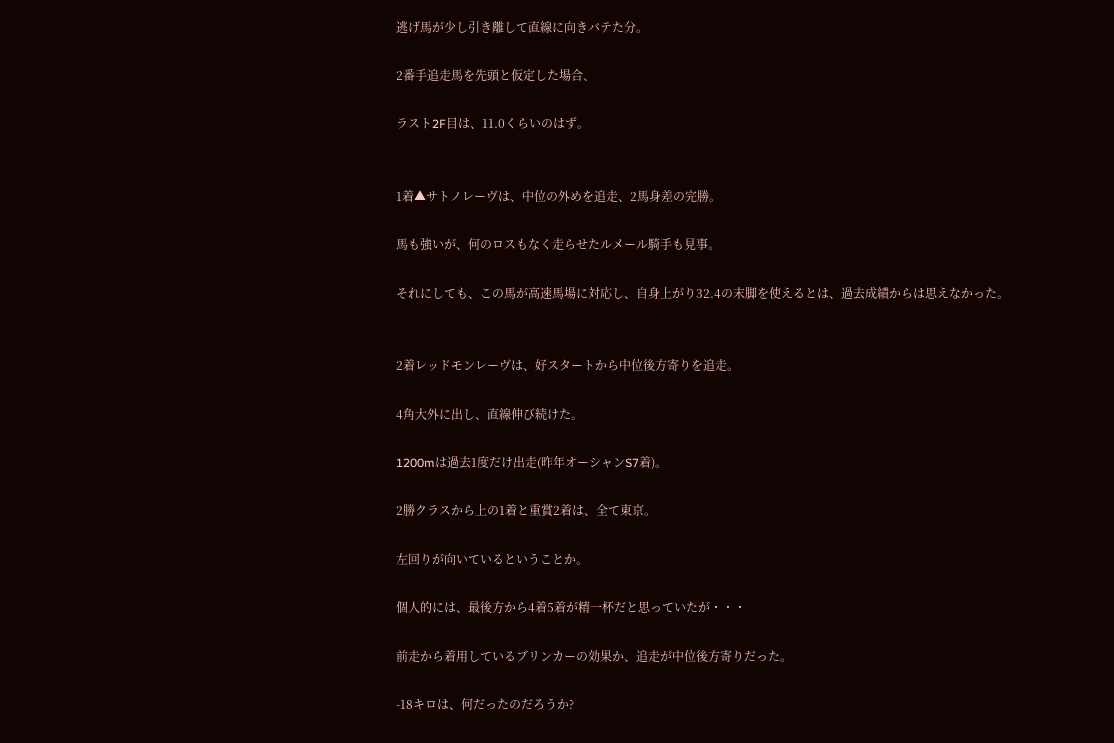逃げ馬が少し引き離して直線に向きバテた分。

2番手追走馬を先頭と仮定した場合、

ラスト2F目は、11.0くらいのはず。


1着▲サトノレーヴは、中位の外めを追走、2馬身差の完勝。

馬も強いが、何のロスもなく走らせたルメール騎手も見事。

それにしても、この馬が高速馬場に対応し、自身上がり32.4の末脚を使えるとは、過去成績からは思えなかった。


2着レッドモンレーヴは、好スタートから中位後方寄りを追走。

4角大外に出し、直線伸び続けた。

1200mは過去1度だけ出走(昨年オーシャンS7着)。

2勝クラスから上の1着と重賞2着は、全て東京。

左回りが向いているということか。

個人的には、最後方から4着5着が精一杯だと思っていたが・・・

前走から着用しているブリンカーの効果か、追走が中位後方寄りだった。

-18キロは、何だったのだろうか?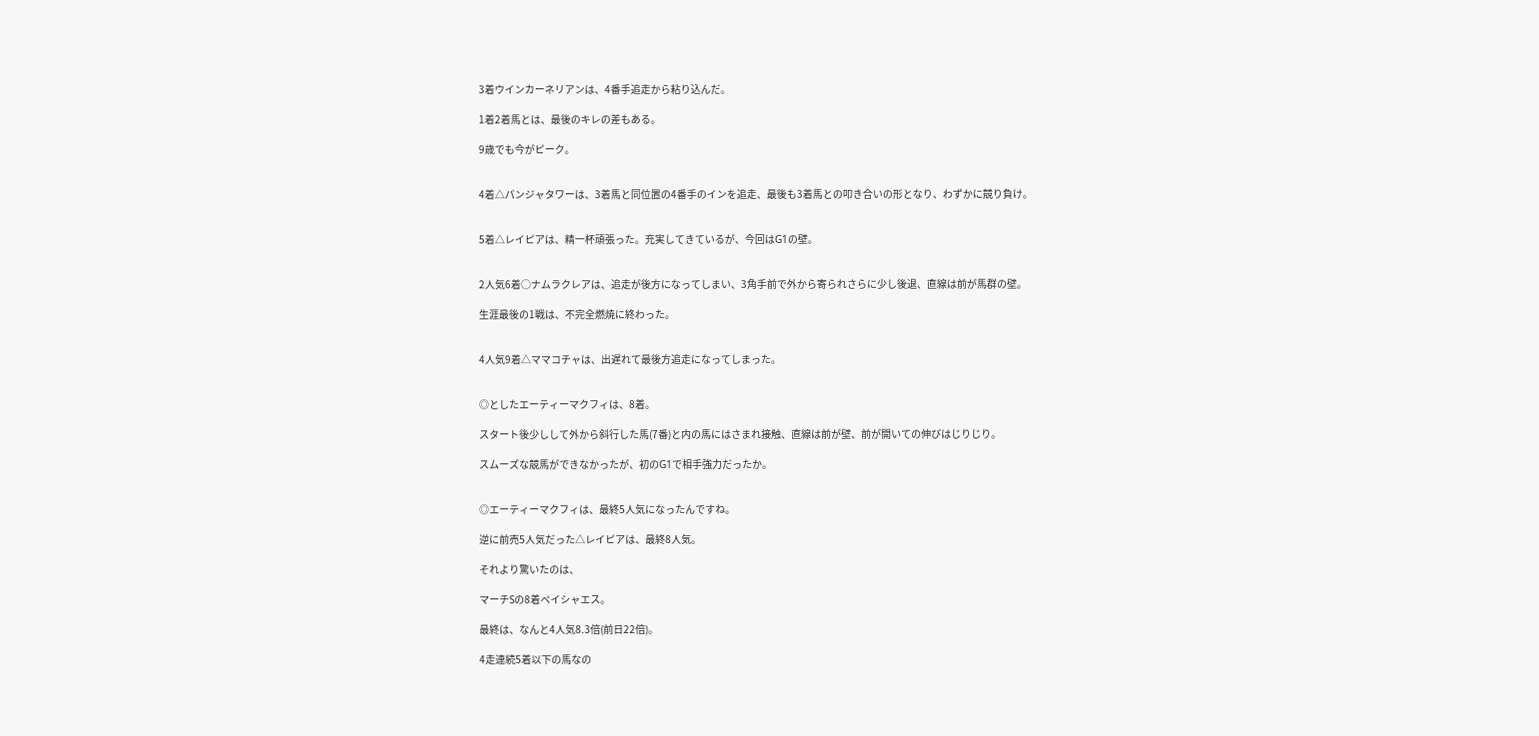3着ウインカーネリアンは、4番手追走から粘り込んだ。

1着2着馬とは、最後のキレの差もある。

9歳でも今がピーク。


4着△パンジャタワーは、3着馬と同位置の4番手のインを追走、最後も3着馬との叩き合いの形となり、わずかに競り負け。


5着△レイピアは、精一杯頑張った。充実してきているが、今回はG1の壁。


2人気6着○ナムラクレアは、追走が後方になってしまい、3角手前で外から寄られさらに少し後退、直線は前が馬群の壁。

生涯最後の1戦は、不完全燃焼に終わった。


4人気9着△ママコチャは、出遅れて最後方追走になってしまった。


◎としたエーティーマクフィは、8着。

スタート後少しして外から斜行した馬(7番)と内の馬にはさまれ接触、直線は前が壁、前が開いての伸びはじりじり。

スムーズな競馬ができなかったが、初のG1で相手強力だったか。


◎エーティーマクフィは、最終5人気になったんですね。

逆に前売5人気だった△レイピアは、最終8人気。

それより驚いたのは、

マーチSの8着ペイシャエス。

最終は、なんと4人気8.3倍(前日22倍)。

4走連続5着以下の馬なの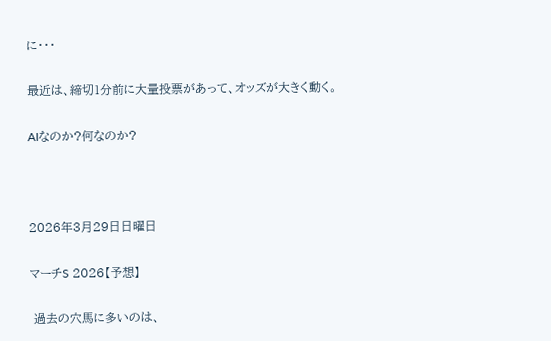に・・・

最近は、締切1分前に大量投票があって、オッズが大きく動く。

AIなのか?何なのか?



2026年3月29日日曜日

マーチS 2026【予想】

 過去の穴馬に多いのは、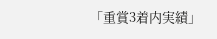「重賞3着内実績」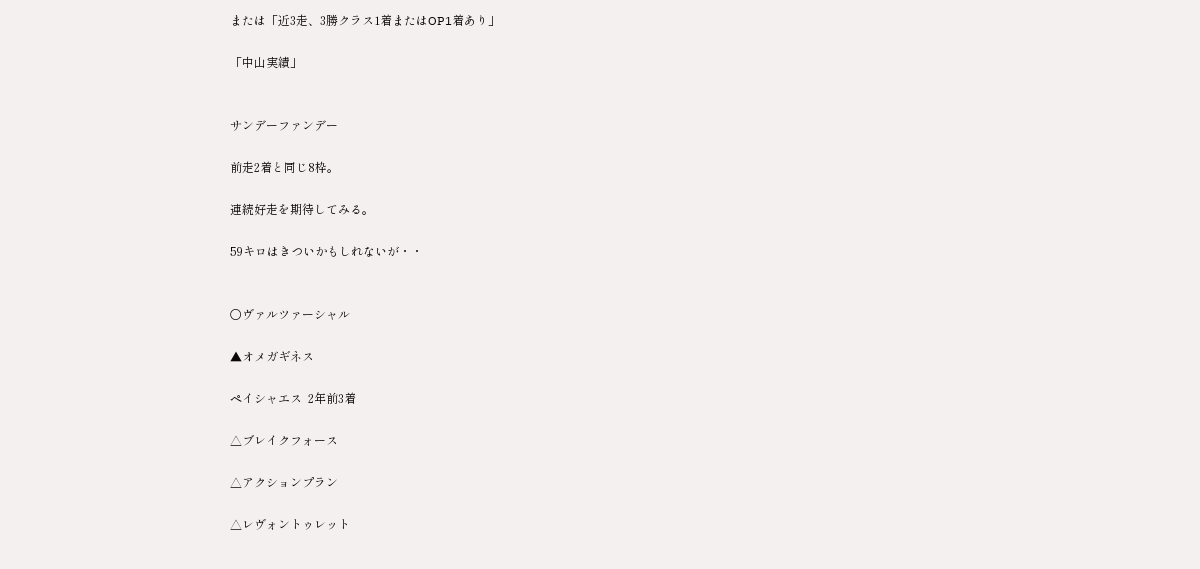または「近3走、3勝クラス1着またはOP1着あり」

「中山実績」


サンデーファンデー

前走2着と同じ8枠。

連続好走を期待してみる。

59キロはきついかもしれないが・・


○ヴァルツァーシャル

▲オメガギネス

ペイシャエス  2年前3着

△ブレイクフォース

△アクションプラン

△レヴォントゥレット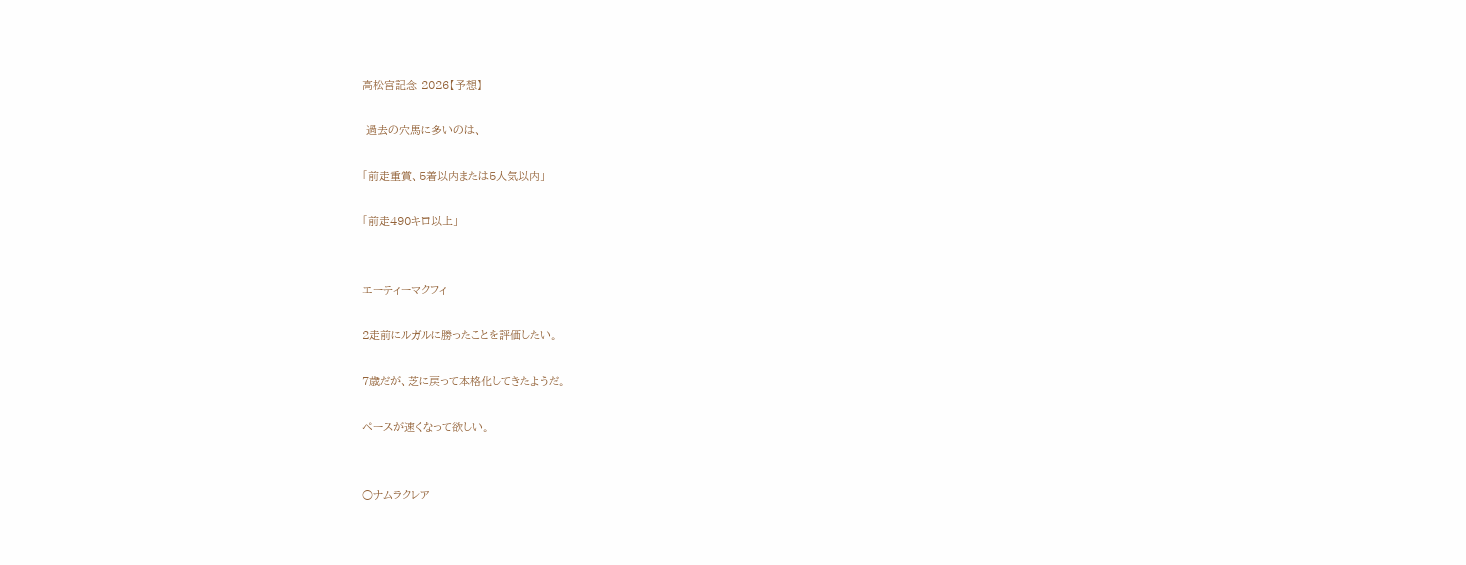高松宮記念 2026【予想】

 過去の穴馬に多いのは、

「前走重賞、5着以内または5人気以内」

「前走490キロ以上」


エーティーマクフィ

2走前にルガルに勝ったことを評価したい。

7歳だが、芝に戻って本格化してきたようだ。

ペースが速くなって欲しい。


○ナムラクレア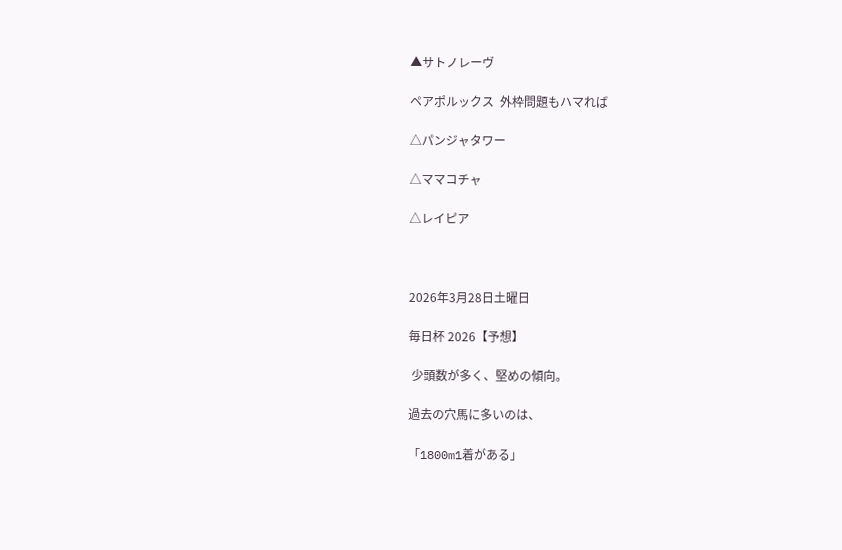▲サトノレーヴ

ペアポルックス  外枠問題もハマれば

△パンジャタワー

△ママコチャ

△レイピア



2026年3月28日土曜日

毎日杯 2026【予想】

 少頭数が多く、堅めの傾向。

過去の穴馬に多いのは、

「1800m1着がある」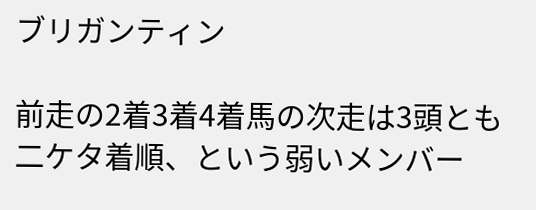ブリガンティン

前走の2着3着4着馬の次走は3頭とも二ケタ着順、という弱いメンバー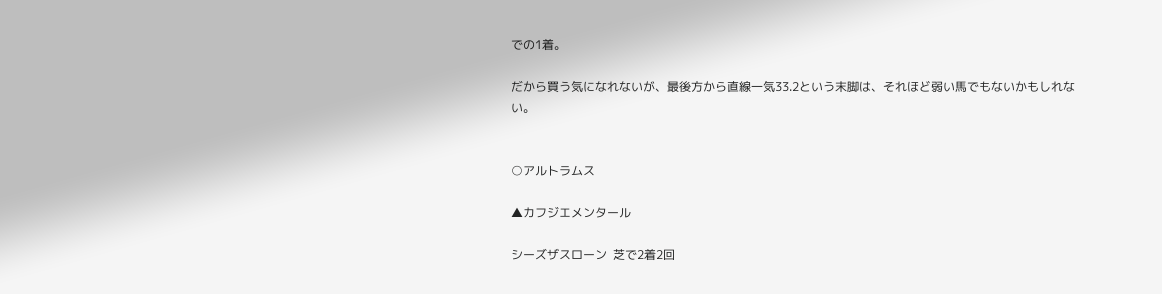での1着。

だから買う気になれないが、最後方から直線一気33.2という末脚は、それほど弱い馬でもないかもしれない。


○アルトラムス

▲カフジエメンタール

シーズザスローン  芝で2着2回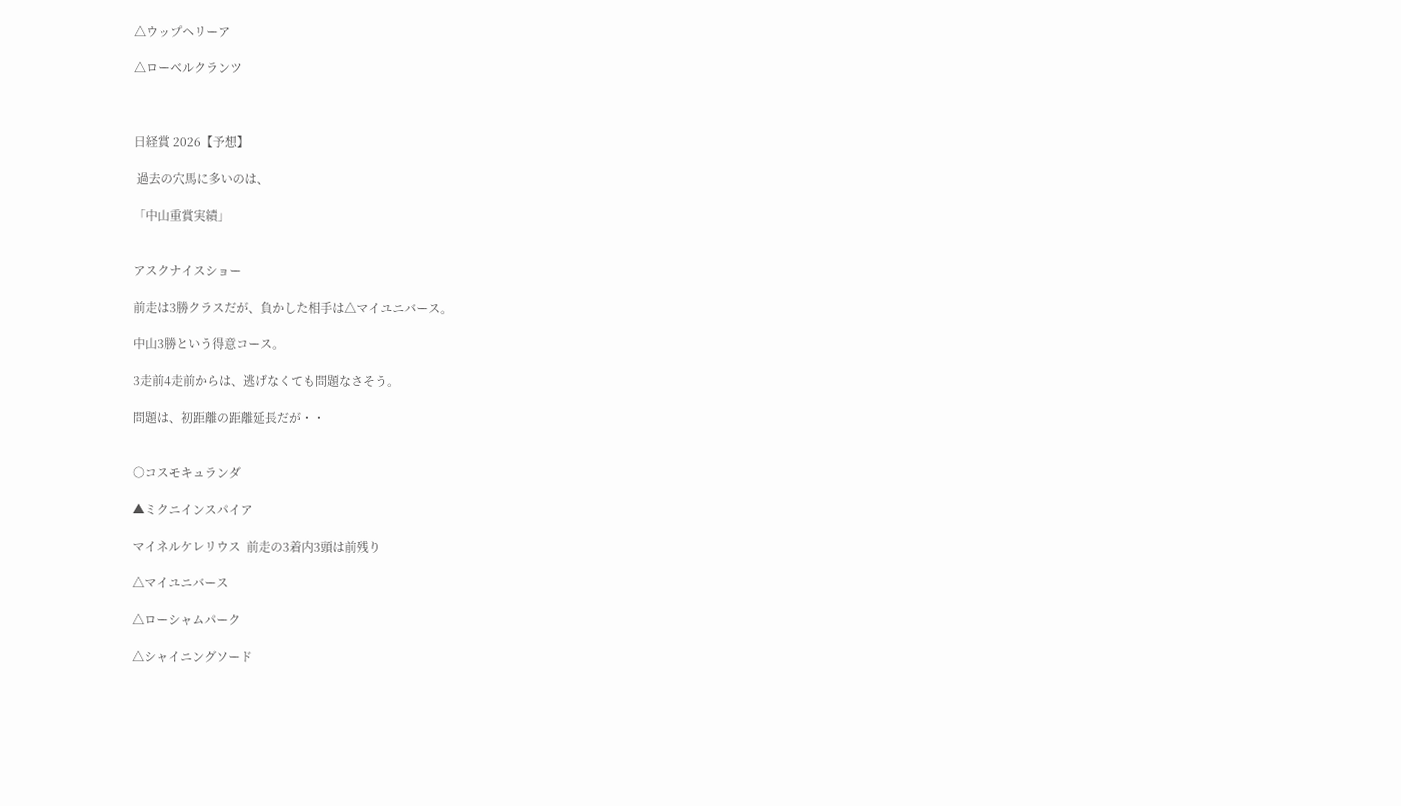△ウップヘリーア

△ローベルクランツ



日経賞 2026【予想】

 過去の穴馬に多いのは、

「中山重賞実績」


アスクナイスショー

前走は3勝クラスだが、負かした相手は△マイユニバース。

中山3勝という得意コース。

3走前4走前からは、逃げなくても問題なさそう。

問題は、初距離の距離延長だが・・


○コスモキュランダ

▲ミクニインスパイア

マイネルケレリウス  前走の3着内3頭は前残り

△マイユニバース

△ローシャムパーク

△シャイニングソード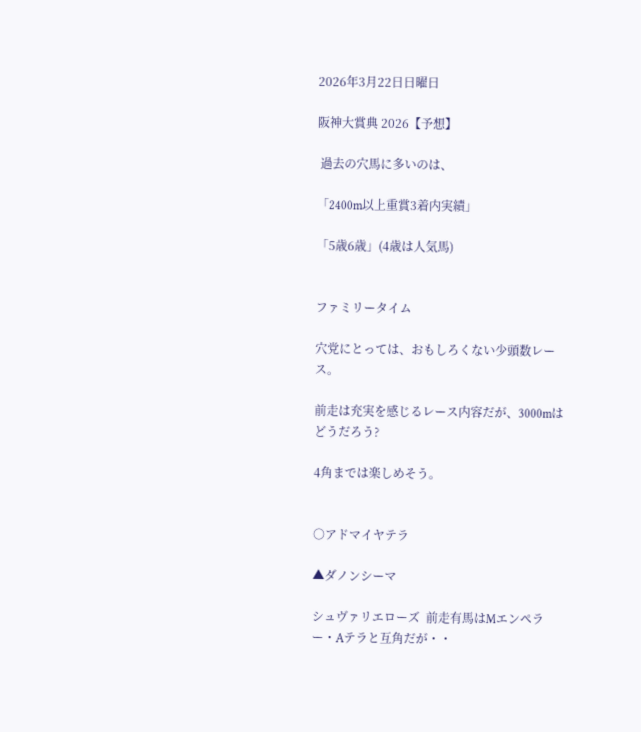2026年3月22日日曜日

阪神大賞典 2026【予想】

 過去の穴馬に多いのは、

「2400m以上重賞3着内実績」

「5歳6歳」(4歳は人気馬)


ファミリータイム

穴党にとっては、おもしろくない少頭数レース。

前走は充実を感じるレース内容だが、3000mはどうだろう?

4角までは楽しめそう。


○アドマイヤテラ

▲ダノンシーマ

シュヴァリエローズ  前走有馬はMエンペラー・Aテラと互角だが・・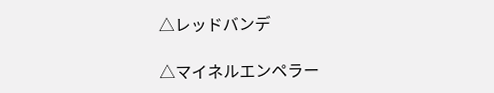△レッドバンデ

△マイネルエンペラー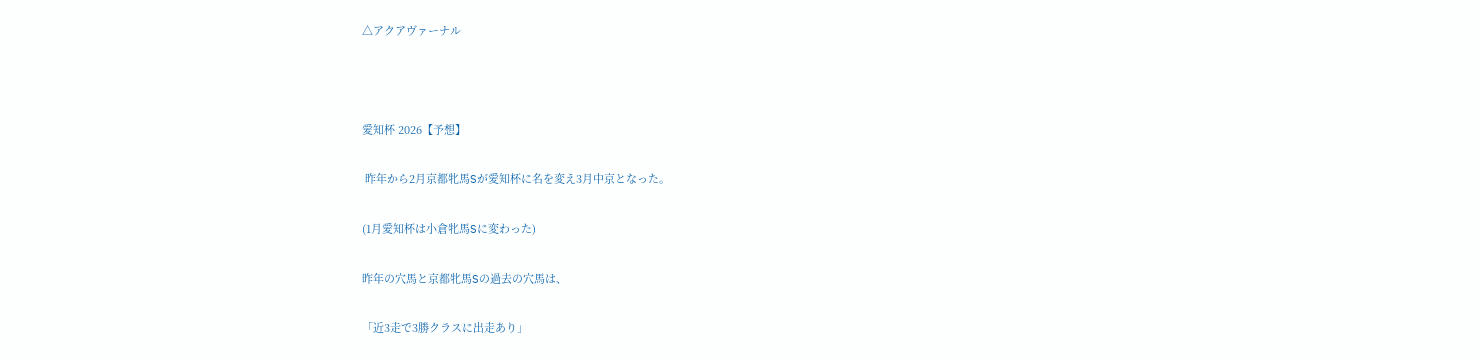△アクアヴァーナル



愛知杯 2026【予想】

 昨年から2月京都牝馬Sが愛知杯に名を変え3月中京となった。

(1月愛知杯は小倉牝馬Sに変わった)

昨年の穴馬と京都牝馬Sの過去の穴馬は、

「近3走で3勝クラスに出走あり」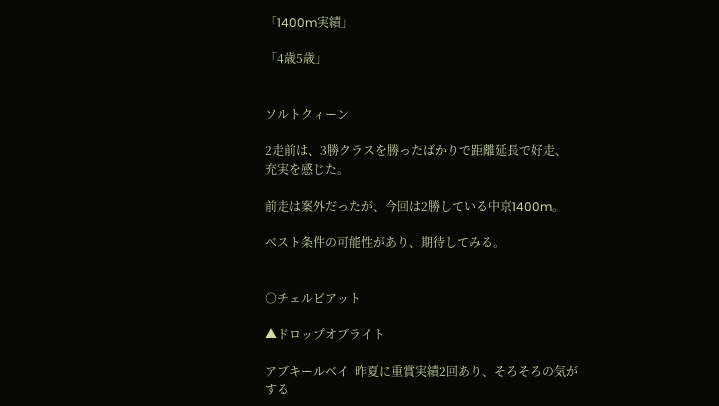「1400m実績」

「4歳5歳」


ソルトクィーン

2走前は、3勝クラスを勝ったばかりで距離延長で好走、充実を感じた。

前走は案外だったが、今回は2勝している中京1400m。

ベスト条件の可能性があり、期待してみる。


○チェルビアット

▲ドロップオブライト

アブキールベイ  昨夏に重賞実績2回あり、そろそろの気がする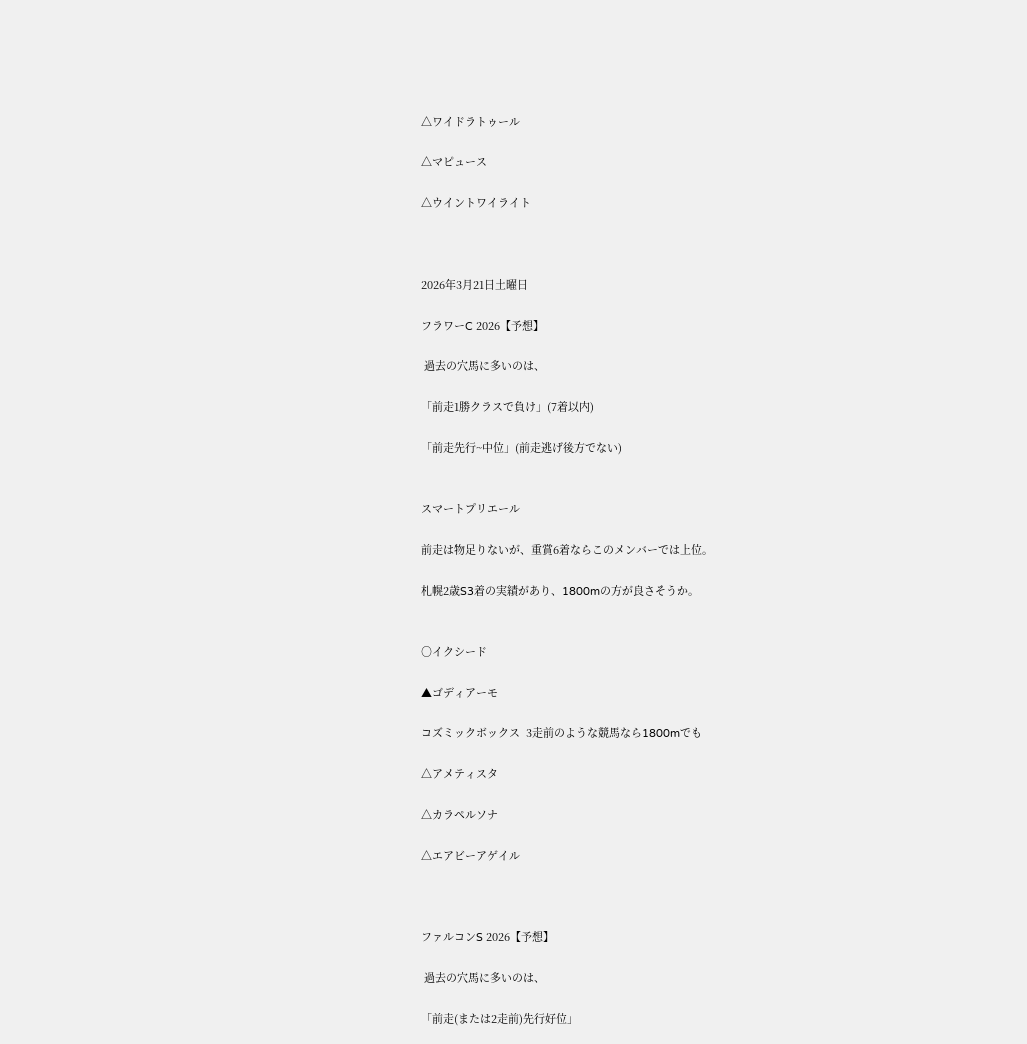△ワイドラトゥール

△マピュース

△ウイントワイライト



2026年3月21日土曜日

フラワーC 2026【予想】

 過去の穴馬に多いのは、

「前走1勝クラスで負け」(7着以内)

「前走先行~中位」(前走逃げ後方でない)


スマートプリエール

前走は物足りないが、重賞6着ならこのメンバーでは上位。

札幌2歳S3着の実績があり、1800mの方が良さそうか。


○イクシード

▲ゴディアーモ

コズミックボックス  3走前のような競馬なら1800mでも

△アメティスタ

△カラペルソナ

△エアビーアゲイル



ファルコンS 2026【予想】

 過去の穴馬に多いのは、

「前走(または2走前)先行好位」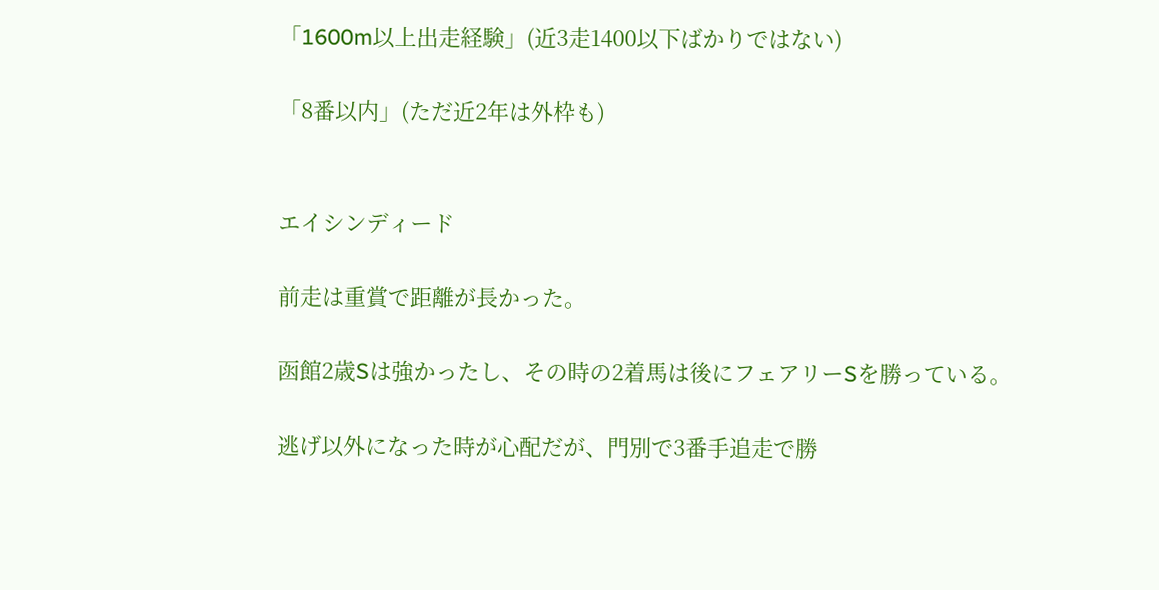「1600m以上出走経験」(近3走1400以下ばかりではない)

「8番以内」(ただ近2年は外枠も)


エイシンディード

前走は重賞で距離が長かった。

函館2歳Sは強かったし、その時の2着馬は後にフェアリーSを勝っている。

逃げ以外になった時が心配だが、門別で3番手追走で勝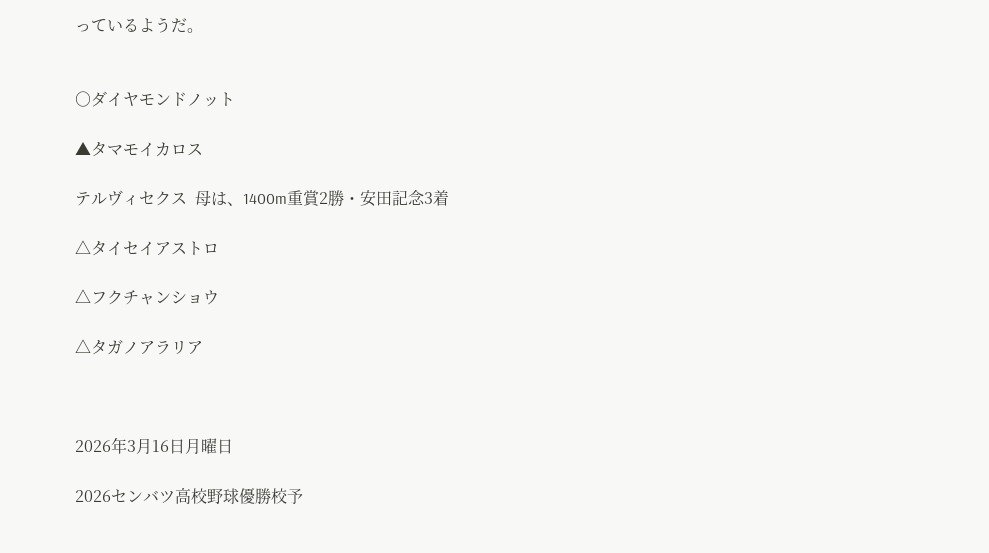っているようだ。


○ダイヤモンドノット

▲タマモイカロス

テルヴィセクス  母は、1400m重賞2勝・安田記念3着

△タイセイアストロ

△フクチャンショウ

△タガノアラリア



2026年3月16日月曜日

2026センバツ高校野球優勝校予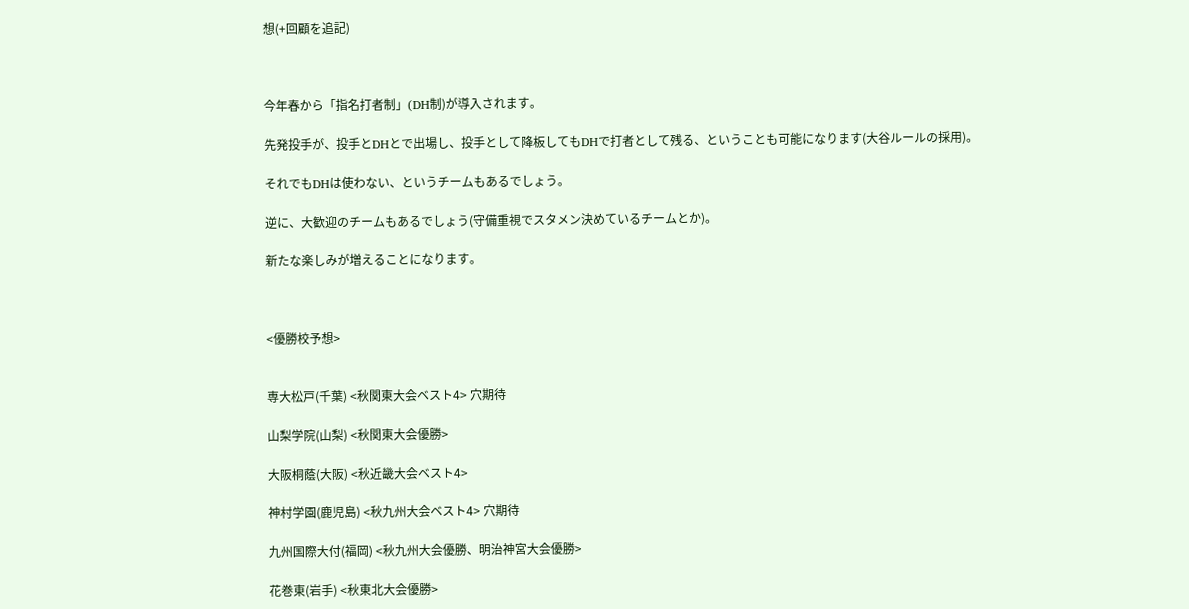想(+回顧を追記)



今年春から「指名打者制」(DH制)が導入されます。

先発投手が、投手とDHとで出場し、投手として降板してもDHで打者として残る、ということも可能になります(大谷ルールの採用)。

それでもDHは使わない、というチームもあるでしょう。

逆に、大歓迎のチームもあるでしょう(守備重視でスタメン決めているチームとか)。

新たな楽しみが増えることになります。



<優勝校予想>


専大松戸(千葉) <秋関東大会ベスト4> 穴期待

山梨学院(山梨) <秋関東大会優勝>

大阪桐蔭(大阪) <秋近畿大会ベスト4>

神村学園(鹿児島) <秋九州大会ベスト4> 穴期待

九州国際大付(福岡) <秋九州大会優勝、明治神宮大会優勝>

花巻東(岩手) <秋東北大会優勝>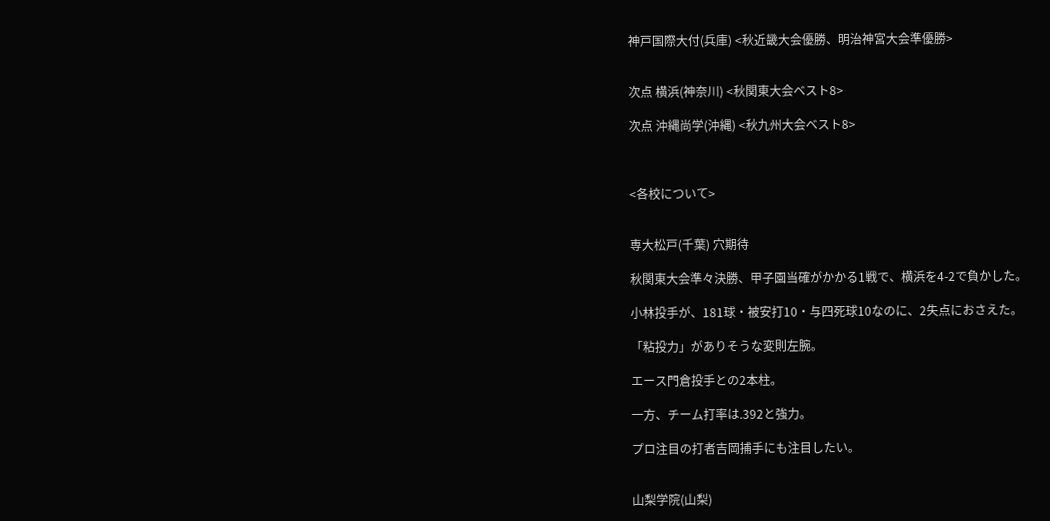神戸国際大付(兵庫) <秋近畿大会優勝、明治神宮大会準優勝>


次点 横浜(神奈川) <秋関東大会ベスト8>

次点 沖縄尚学(沖縄) <秋九州大会ベスト8>



<各校について>


専大松戸(千葉) 穴期待

秋関東大会準々決勝、甲子園当確がかかる1戦で、横浜を4-2で負かした。

小林投手が、181球・被安打10・与四死球10なのに、2失点におさえた。

「粘投力」がありそうな変則左腕。

エース門倉投手との2本柱。

一方、チーム打率は.392と強力。

プロ注目の打者吉岡捕手にも注目したい。


山梨学院(山梨)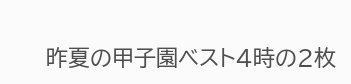昨夏の甲子園ベスト4時の2枚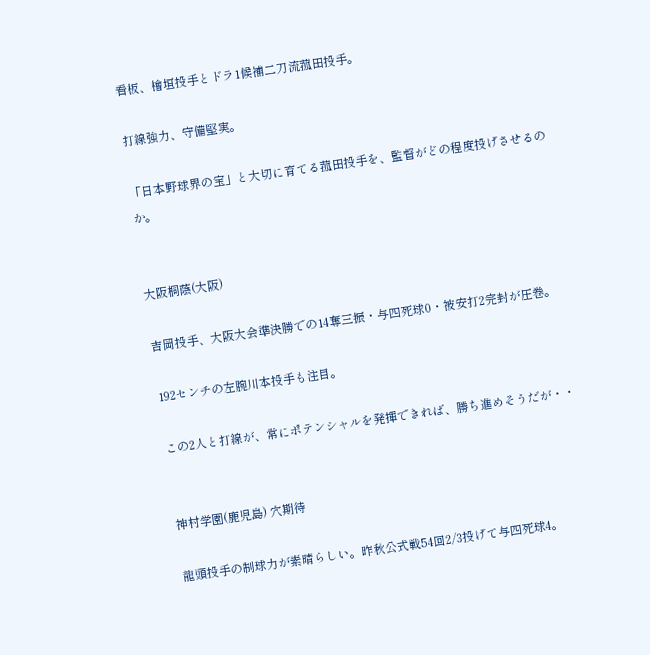看板、檜垣投手とドラ1候補二刀流菰田投手。

打線強力、守備堅実。

「日本野球界の宝」と大切に育てる菰田投手を、監督がどの程度投げさせるのか。


大阪桐蔭(大阪)

吉岡投手、大阪大会準決勝での14奪三振・与四死球0・被安打2完封が圧巻。

192センチの左腕川本投手も注目。

この2人と打線が、常にポテンシャルを発揮できれば、勝ち進めそうだが・・


神村学園(鹿児島) 穴期待

龍頭投手の制球力が素晴らしい。昨秋公式戦54回2/3投げて与四死球4。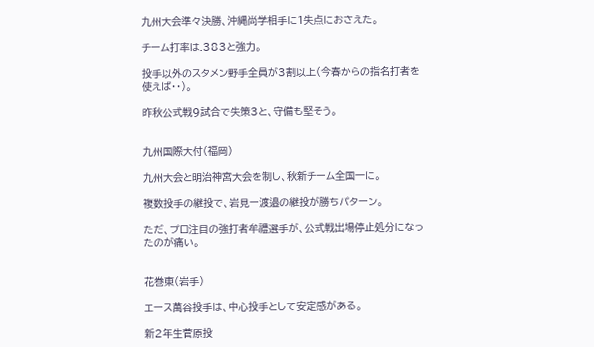九州大会準々決勝、沖縄尚学相手に1失点におさえた。

チーム打率は.383と強力。

投手以外のスタメン野手全員が3割以上(今春からの指名打者を使えば・・)。

昨秋公式戦9試合で失策3と、守備も堅そう。


九州国際大付(福岡)

九州大会と明治神宮大会を制し、秋新チーム全国一に。

複数投手の継投で、岩見ー渡邉の継投が勝ちパターン。

ただ、プロ注目の強打者牟禮選手が、公式戦出場停止処分になったのが痛い。


花巻東(岩手)

エース萬谷投手は、中心投手として安定感がある。

新2年生菅原投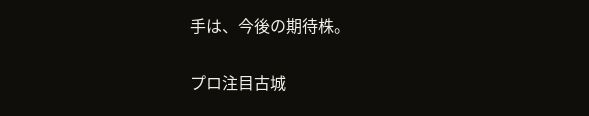手は、今後の期待株。

プロ注目古城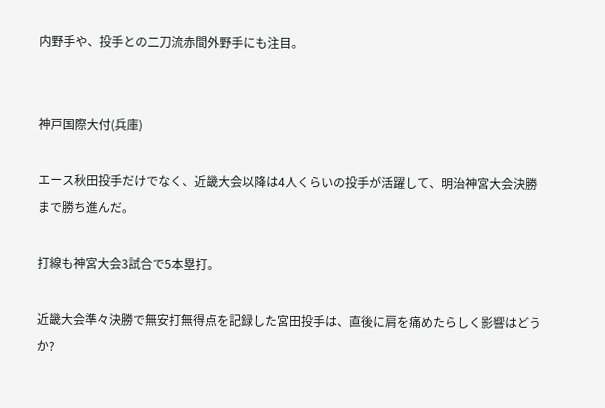内野手や、投手との二刀流赤間外野手にも注目。


神戸国際大付(兵庫)

エース秋田投手だけでなく、近畿大会以降は4人くらいの投手が活躍して、明治神宮大会決勝まで勝ち進んだ。

打線も神宮大会3試合で5本塁打。

近畿大会準々決勝で無安打無得点を記録した宮田投手は、直後に肩を痛めたらしく影響はどうか?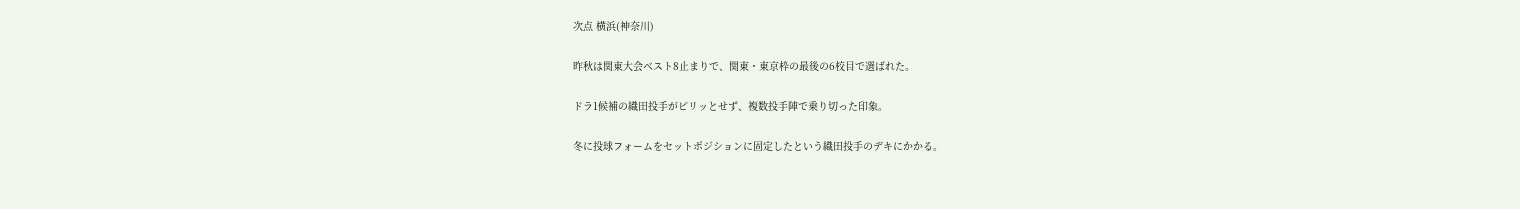次点 横浜(神奈川)

昨秋は関東大会ベスト8止まりで、関東・東京枠の最後の6校目で選ばれた。

ドラ1候補の織田投手がピリッとせず、複数投手陣で乗り切った印象。

冬に投球フォームをセットポジションに固定したという織田投手のデキにかかる。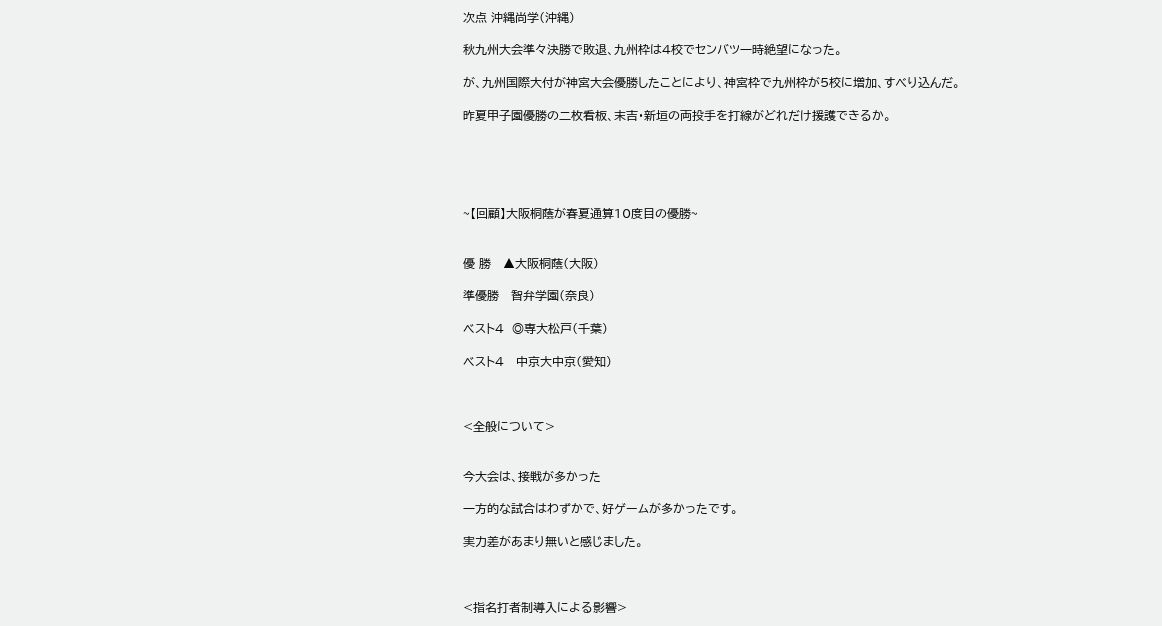次点 沖縄尚学(沖縄)

秋九州大会準々決勝で敗退、九州枠は4校でセンバツ一時絶望になった。

が、九州国際大付が神宮大会優勝したことにより、神宮枠で九州枠が5校に増加、すべり込んだ。

昨夏甲子園優勝の二枚看板、末吉・新垣の両投手を打線がどれだけ援護できるか。





~【回顧】大阪桐蔭が春夏通算10度目の優勝~


優 勝   ▲大阪桐蔭(大阪)

準優勝   智弁学園(奈良)

ベスト4  ◎専大松戸(千葉)

ベスト4   中京大中京(愛知)



<全般について>


今大会は、接戦が多かった

一方的な試合はわずかで、好ゲームが多かったです。

実力差があまり無いと感じました。



<指名打者制導入による影響>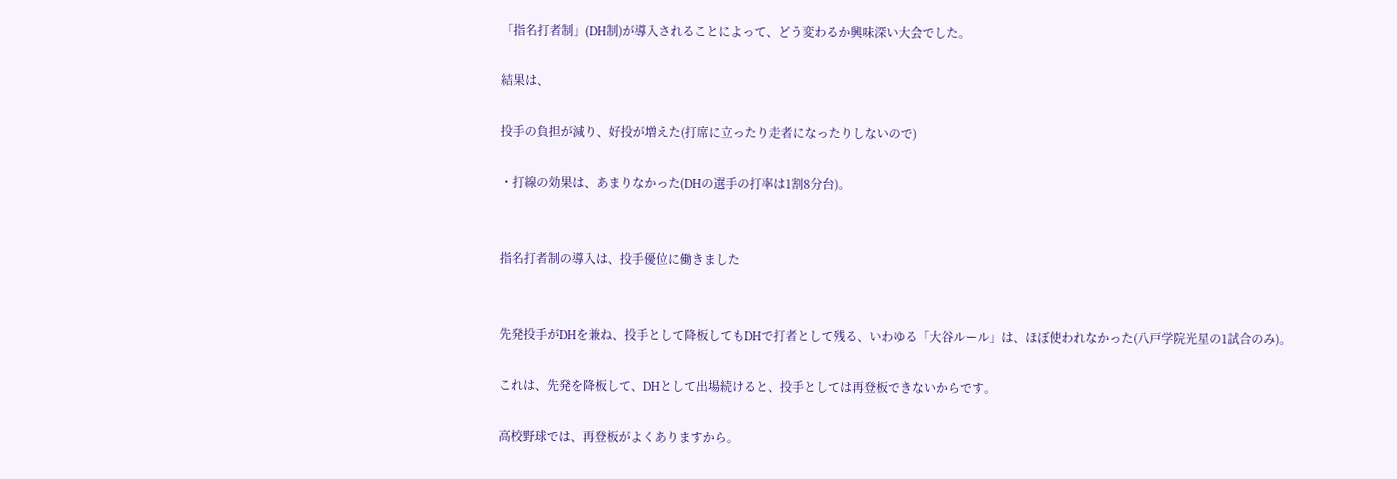「指名打者制」(DH制)が導入されることによって、どう変わるか興味深い大会でした。

結果は、

投手の負担が減り、好投が増えた(打席に立ったり走者になったりしないので)

・打線の効果は、あまりなかった(DHの選手の打率は1割8分台)。


指名打者制の導入は、投手優位に働きました


先発投手がDHを兼ね、投手として降板してもDHで打者として残る、いわゆる「大谷ルール」は、ほぼ使われなかった(八戸学院光星の1試合のみ)。

これは、先発を降板して、DHとして出場続けると、投手としては再登板できないからです。

高校野球では、再登板がよくありますから。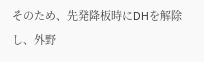そのため、先発降板時にDHを解除し、外野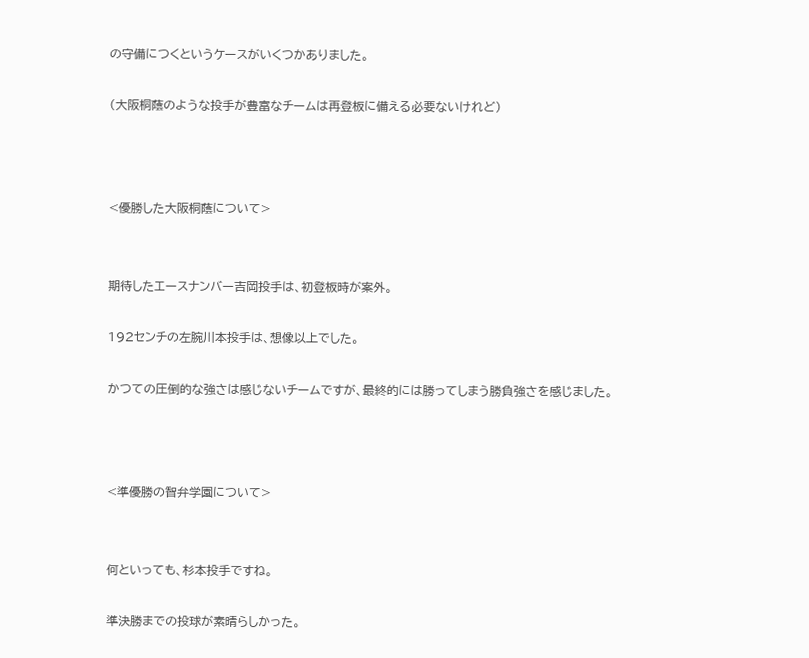の守備につくというケースがいくつかありました。

(大阪桐蔭のような投手が豊富なチームは再登板に備える必要ないけれど)



<優勝した大阪桐蔭について>


期待したエースナンバー吉岡投手は、初登板時が案外。

192センチの左腕川本投手は、想像以上でした。

かつての圧倒的な強さは感じないチームですが、最終的には勝ってしまう勝負強さを感じました。



<準優勝の智弁学園について>


何といっても、杉本投手ですね。

準決勝までの投球が素晴らしかった。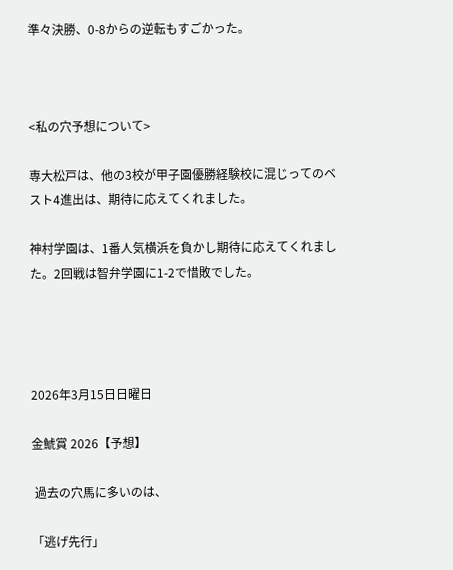準々決勝、0-8からの逆転もすごかった。



<私の穴予想について>

専大松戸は、他の3校が甲子園優勝経験校に混じってのベスト4進出は、期待に応えてくれました。

神村学園は、1番人気横浜を負かし期待に応えてくれました。2回戦は智弁学園に1-2で惜敗でした。




2026年3月15日日曜日

金鯱賞 2026【予想】

 過去の穴馬に多いのは、

「逃げ先行」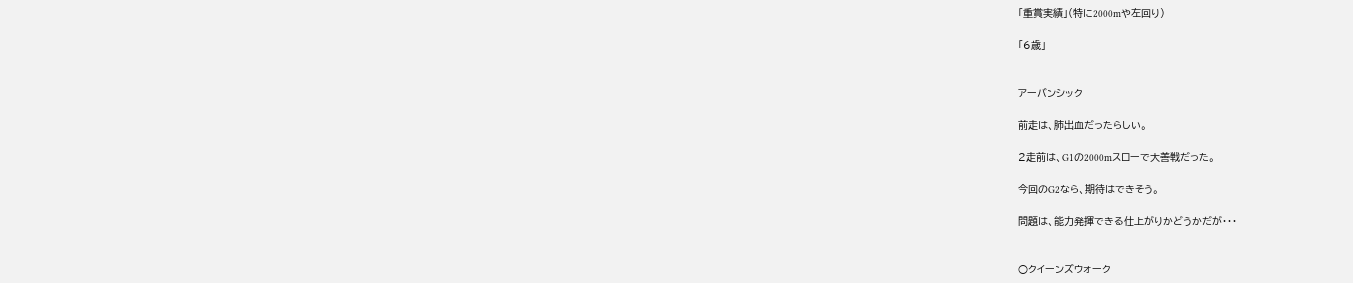「重賞実績」(特に2000mや左回り)

「6歳」


アーバンシック

前走は、肺出血だったらしい。

2走前は、G1の2000mスローで大善戦だった。

今回のG2なら、期待はできそう。

問題は、能力発揮できる仕上がりかどうかだが・・・


○クイーンズウォーク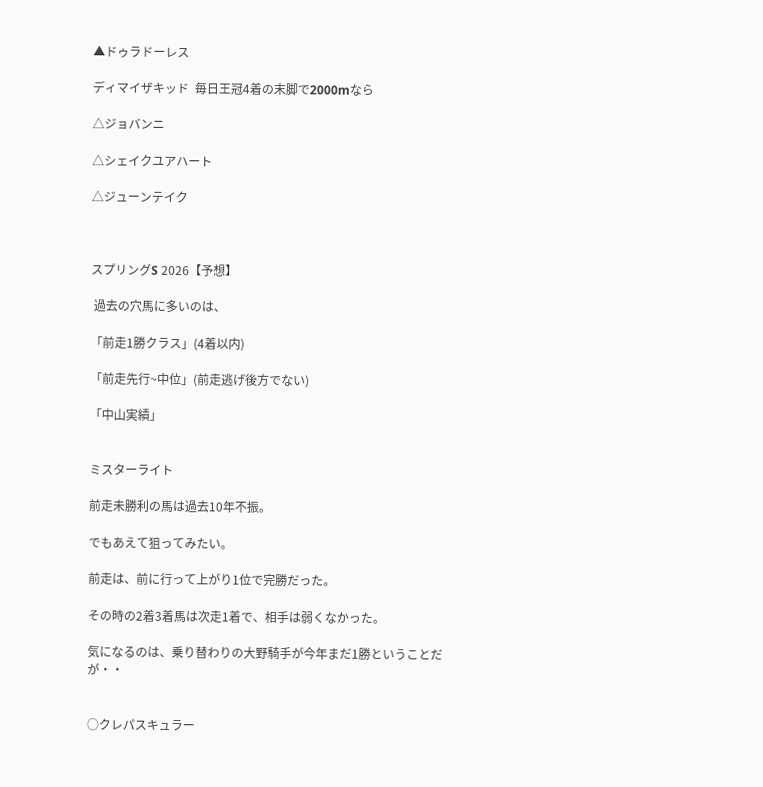▲ドゥラドーレス

ディマイザキッド  毎日王冠4着の末脚で2000mなら

△ジョバンニ

△シェイクユアハート

△ジューンテイク



スプリングS 2026【予想】

 過去の穴馬に多いのは、

「前走1勝クラス」(4着以内)

「前走先行~中位」(前走逃げ後方でない)

「中山実績」


ミスターライト

前走未勝利の馬は過去10年不振。

でもあえて狙ってみたい。

前走は、前に行って上がり1位で完勝だった。

その時の2着3着馬は次走1着で、相手は弱くなかった。

気になるのは、乗り替わりの大野騎手が今年まだ1勝ということだが・・


○クレパスキュラー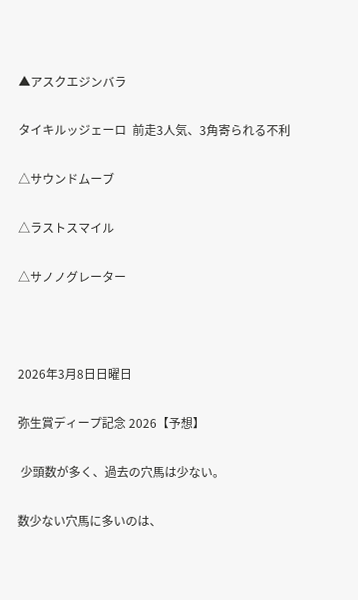▲アスクエジンバラ

タイキルッジェーロ  前走3人気、3角寄られる不利

△サウンドムーブ

△ラストスマイル

△サノノグレーター



2026年3月8日日曜日

弥生賞ディープ記念 2026【予想】

 少頭数が多く、過去の穴馬は少ない。

数少ない穴馬に多いのは、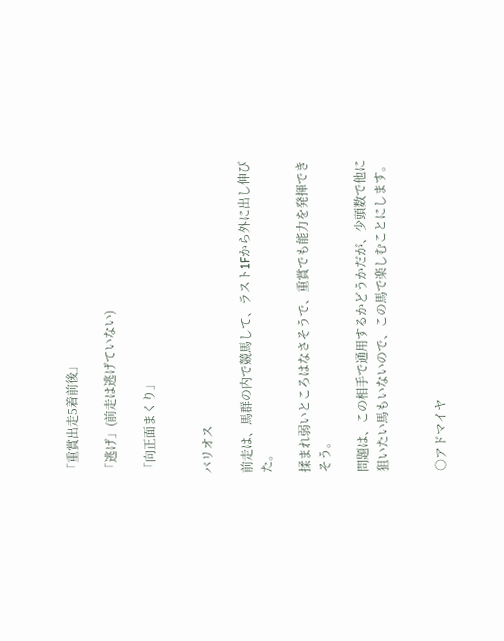「重賞出走5着前後」

「逃げ」(前走は逃げていない)

「向正面まくり」


バリオス

前走は、馬群の内で競馬して、ラスト1Fから外に出し伸びた。

揉まれ弱いところはなさそうで、重賞でも能力を発揮できそう。

問題は、この相手で通用するかどうかだが、少頭数で他に狙いたい馬もいないので、この馬で楽しむことにします。


○アドマイヤ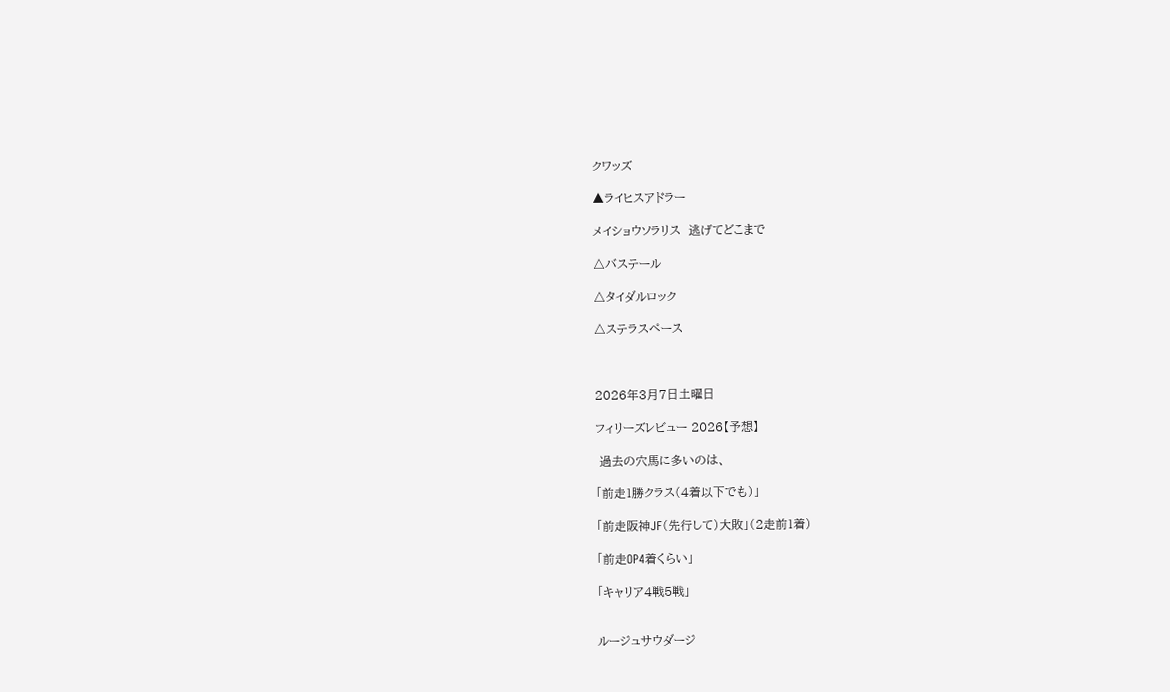クワッズ

▲ライヒスアドラー

メイショウソラリス  逃げてどこまで

△バステール

△タイダルロック

△ステラスペース



2026年3月7日土曜日

フィリーズレビュー 2026【予想】

 過去の穴馬に多いのは、

「前走1勝クラス(4着以下でも)」

「前走阪神JF(先行して)大敗」(2走前1着)

「前走OP4着くらい」

「キャリア4戦5戦」


ルージュサウダージ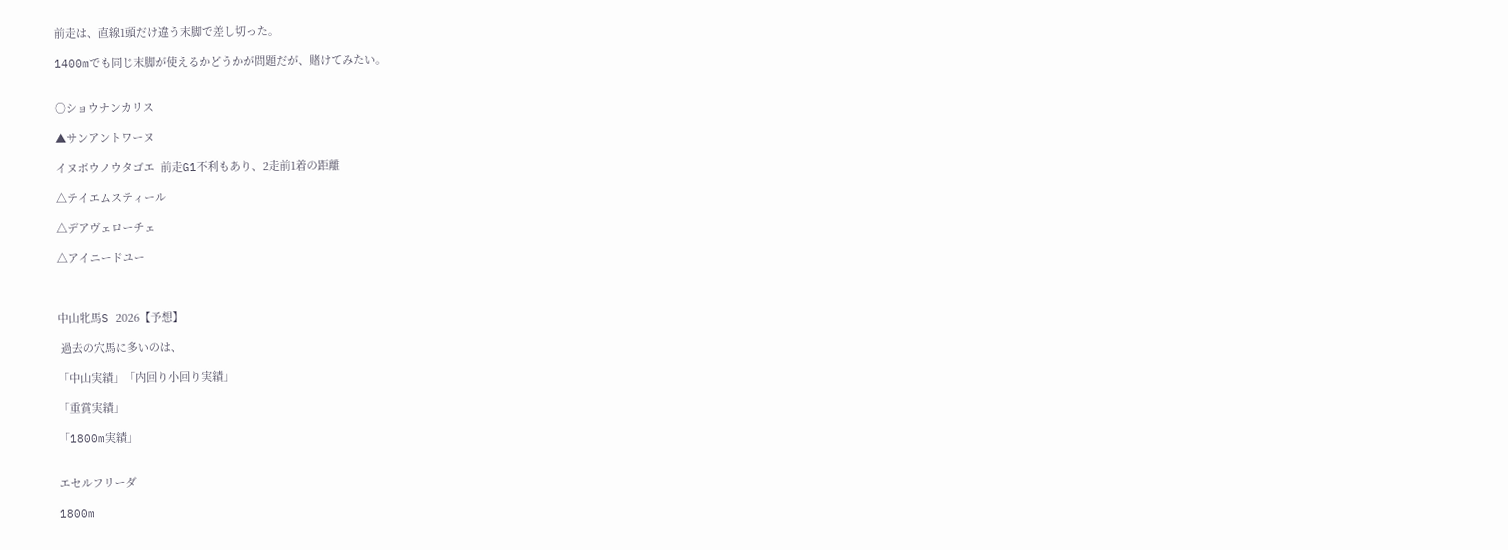前走は、直線1頭だけ違う末脚で差し切った。

1400mでも同じ末脚が使えるかどうかが問題だが、賭けてみたい。


○ショウナンカリス

▲サンアントワーヌ

イヌボウノウタゴエ  前走G1不利もあり、2走前1着の距離

△テイエムスティール

△デアヴェローチェ

△アイニードユー



中山牝馬S 2026【予想】

 過去の穴馬に多いのは、

「中山実績」「内回り小回り実績」

「重賞実績」

「1800m実績」


エセルフリーダ

1800m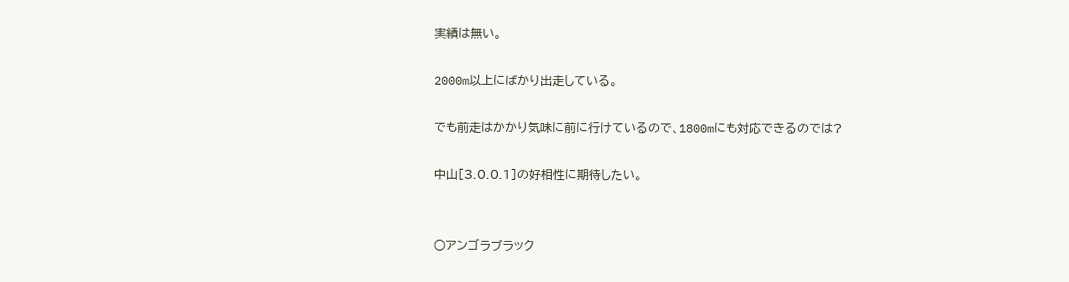実績は無い。

2000m以上にばかり出走している。

でも前走はかかり気味に前に行けているので、1800mにも対応できるのでは?

中山[3.0.0.1]の好相性に期待したい。


○アンゴラブラック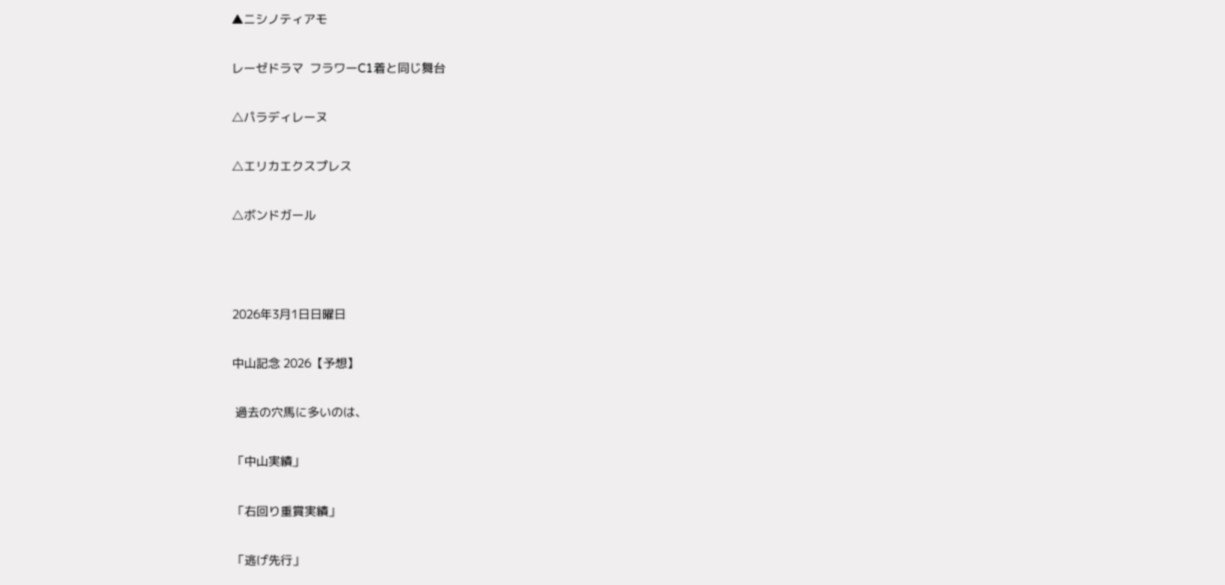▲ニシノティアモ

レーゼドラマ  フラワーC1着と同じ舞台

△パラディレーヌ

△エリカエクスプレス

△ボンドガール



2026年3月1日日曜日

中山記念 2026【予想】

 過去の穴馬に多いのは、

「中山実績」

「右回り重賞実績」

「逃げ先行」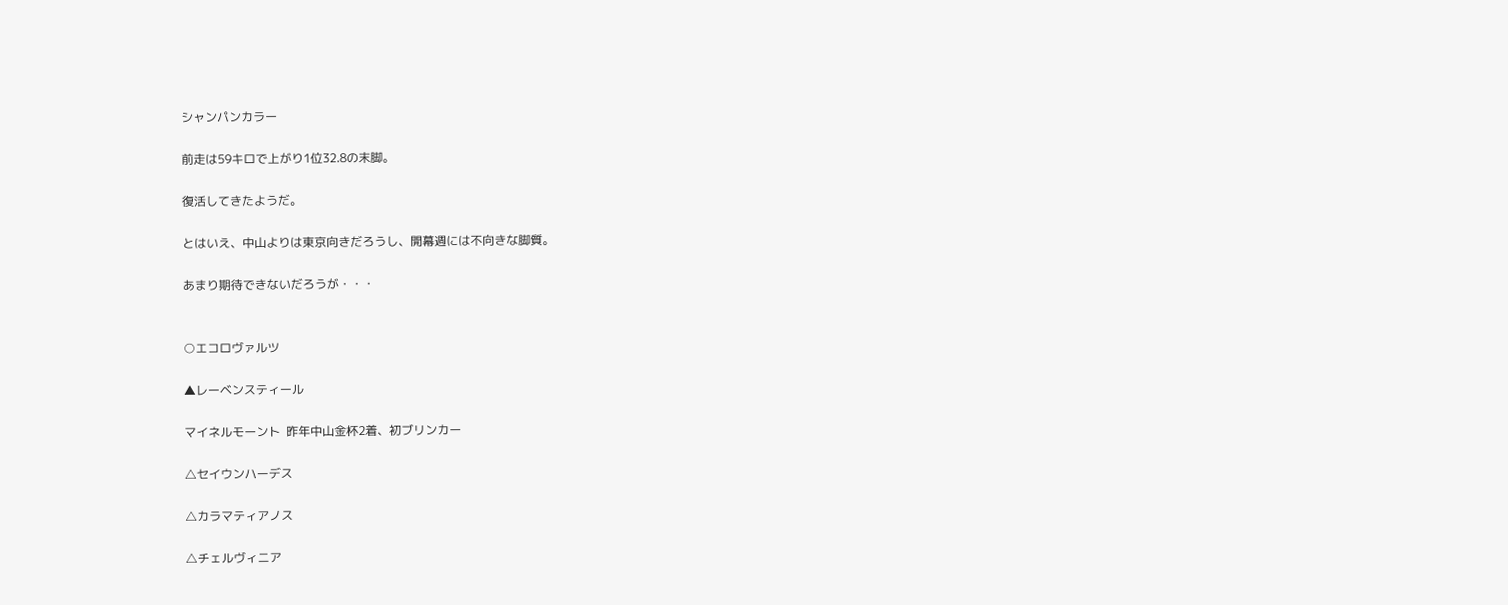シャンパンカラー

前走は59キロで上がり1位32.8の末脚。

復活してきたようだ。

とはいえ、中山よりは東京向きだろうし、開幕週には不向きな脚質。

あまり期待できないだろうが・・・


○エコロヴァルツ

▲レーベンスティール

マイネルモーント  昨年中山金杯2着、初ブリンカー

△セイウンハーデス

△カラマティアノス

△チェルヴィニア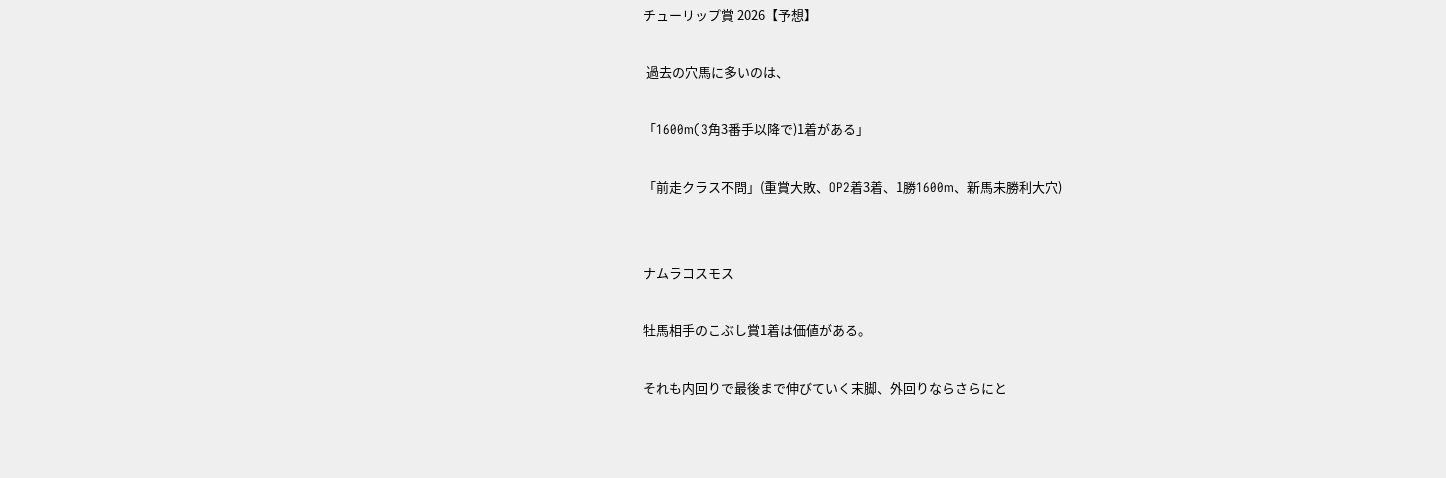チューリップ賞 2026【予想】

 過去の穴馬に多いのは、

「1600m(3角3番手以降で)1着がある」

「前走クラス不問」(重賞大敗、OP2着3着、1勝1600m、新馬未勝利大穴)


ナムラコスモス

牡馬相手のこぶし賞1着は価値がある。

それも内回りで最後まで伸びていく末脚、外回りならさらにと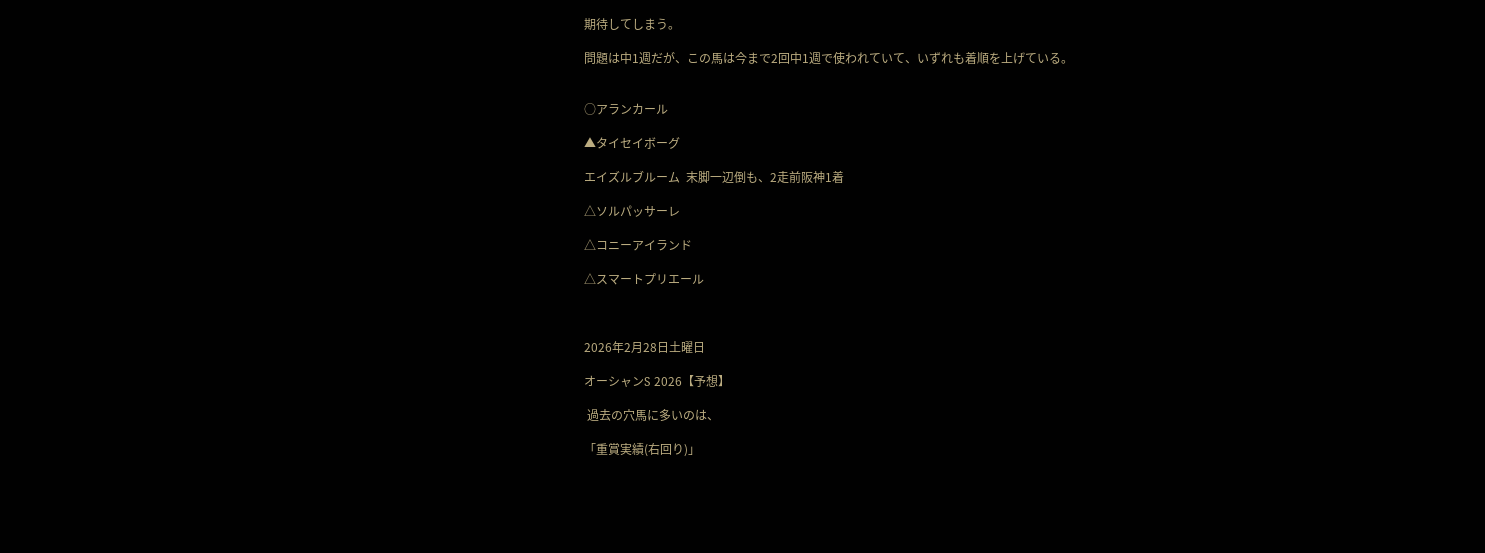期待してしまう。

問題は中1週だが、この馬は今まで2回中1週で使われていて、いずれも着順を上げている。


○アランカール

▲タイセイボーグ

エイズルブルーム  末脚一辺倒も、2走前阪神1着

△ソルパッサーレ

△コニーアイランド

△スマートプリエール



2026年2月28日土曜日

オーシャンS 2026【予想】

 過去の穴馬に多いのは、

「重賞実績(右回り)」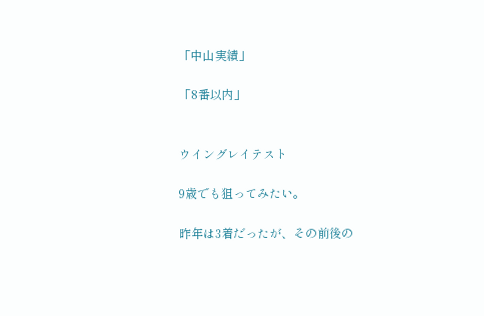「中山実績」

「8番以内」


ウイングレイテスト

9歳でも狙ってみたい。

昨年は3着だったが、その前後の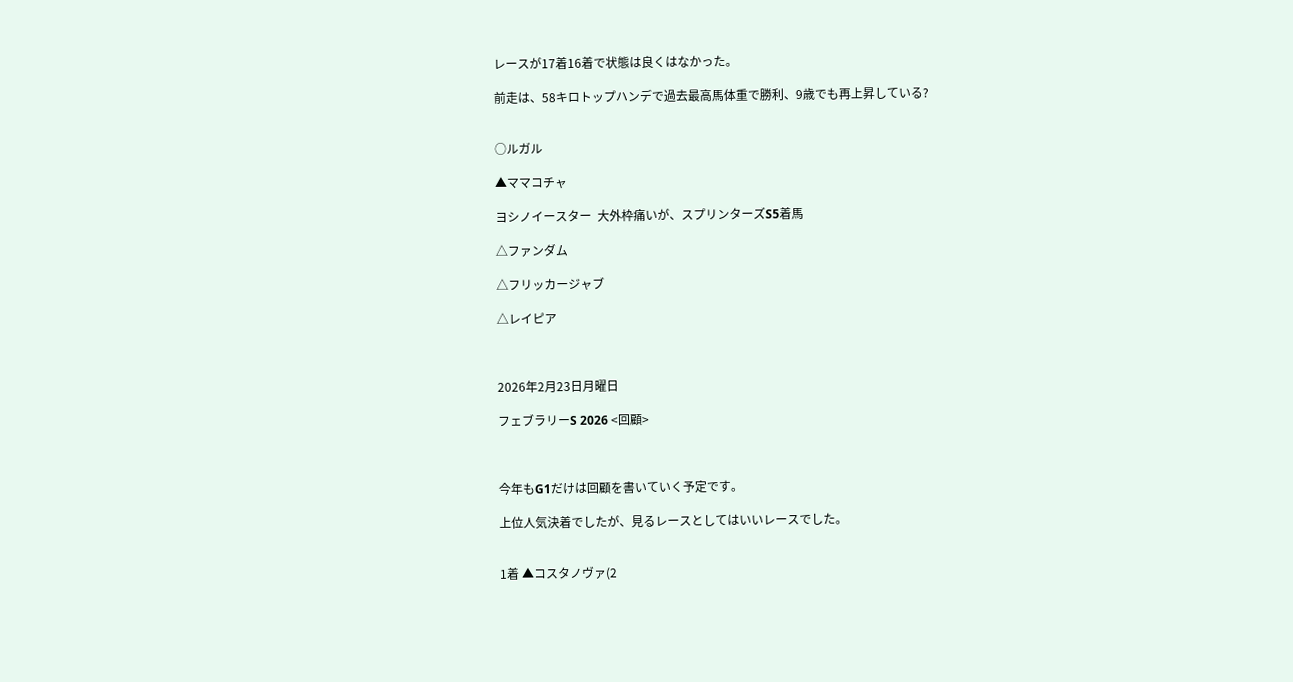レースが17着16着で状態は良くはなかった。

前走は、58キロトップハンデで過去最高馬体重で勝利、9歳でも再上昇している?


○ルガル

▲ママコチャ

ヨシノイースター  大外枠痛いが、スプリンターズS5着馬

△ファンダム

△フリッカージャブ

△レイピア



2026年2月23日月曜日

フェブラリーS 2026 <回顧>



今年もG1だけは回顧を書いていく予定です。

上位人気決着でしたが、見るレースとしてはいいレースでした。


1着 ▲コスタノヴァ(2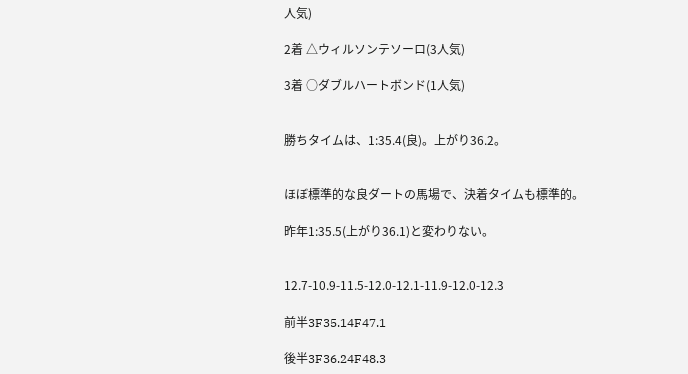人気)

2着 △ウィルソンテソーロ(3人気)

3着 ○ダブルハートボンド(1人気)


勝ちタイムは、1:35.4(良)。上がり36.2。


ほぼ標準的な良ダートの馬場で、決着タイムも標準的。

昨年1:35.5(上がり36.1)と変わりない。


12.7-10.9-11.5-12.0-12.1-11.9-12.0-12.3

前半3F35.14F47.1

後半3F36.24F48.3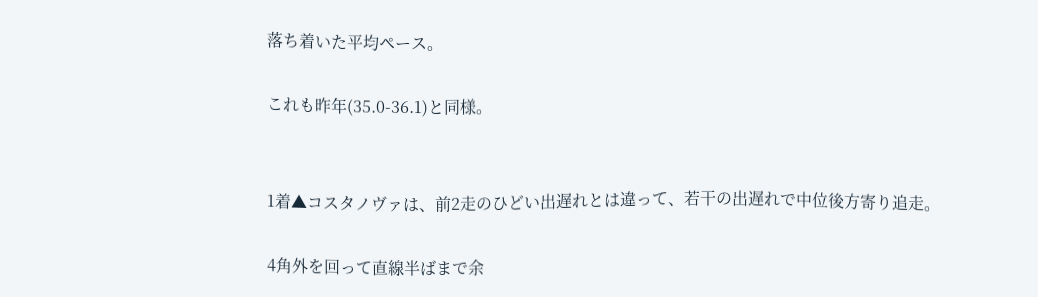落ち着いた平均ペース。

これも昨年(35.0-36.1)と同様。


1着▲コスタノヴァは、前2走のひどい出遅れとは違って、若干の出遅れで中位後方寄り追走。

4角外を回って直線半ばまで余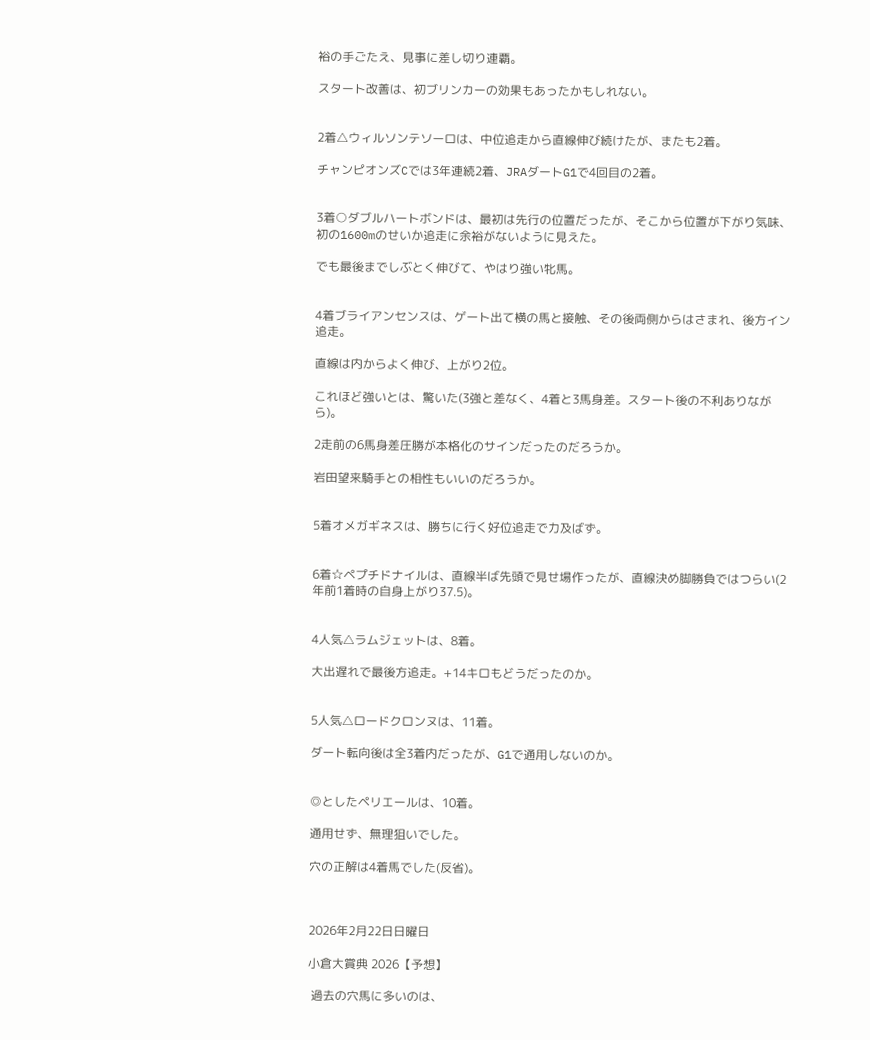裕の手ごたえ、見事に差し切り連覇。

スタート改善は、初ブリンカーの効果もあったかもしれない。


2着△ウィルソンテソーロは、中位追走から直線伸び続けたが、またも2着。

チャンピオンズCでは3年連続2着、JRAダートG1で4回目の2着。


3着○ダブルハートボンドは、最初は先行の位置だったが、そこから位置が下がり気味、初の1600mのせいか追走に余裕がないように見えた。

でも最後までしぶとく伸びて、やはり強い牝馬。


4着ブライアンセンスは、ゲート出て横の馬と接触、その後両側からはさまれ、後方イン追走。

直線は内からよく伸び、上がり2位。

これほど強いとは、驚いた(3強と差なく、4着と3馬身差。スタート後の不利ありながら)。

2走前の6馬身差圧勝が本格化のサインだったのだろうか。

岩田望来騎手との相性もいいのだろうか。


5着オメガギネスは、勝ちに行く好位追走で力及ばず。


6着☆ペプチドナイルは、直線半ば先頭で見せ場作ったが、直線決め脚勝負ではつらい(2年前1着時の自身上がり37.5)。


4人気△ラムジェットは、8着。

大出遅れで最後方追走。+14キロもどうだったのか。


5人気△ロードクロンヌは、11着。

ダート転向後は全3着内だったが、G1で通用しないのか。


◎としたペリエールは、10着。

通用せず、無理狙いでした。

穴の正解は4着馬でした(反省)。



2026年2月22日日曜日

小倉大賞典 2026【予想】

 過去の穴馬に多いのは、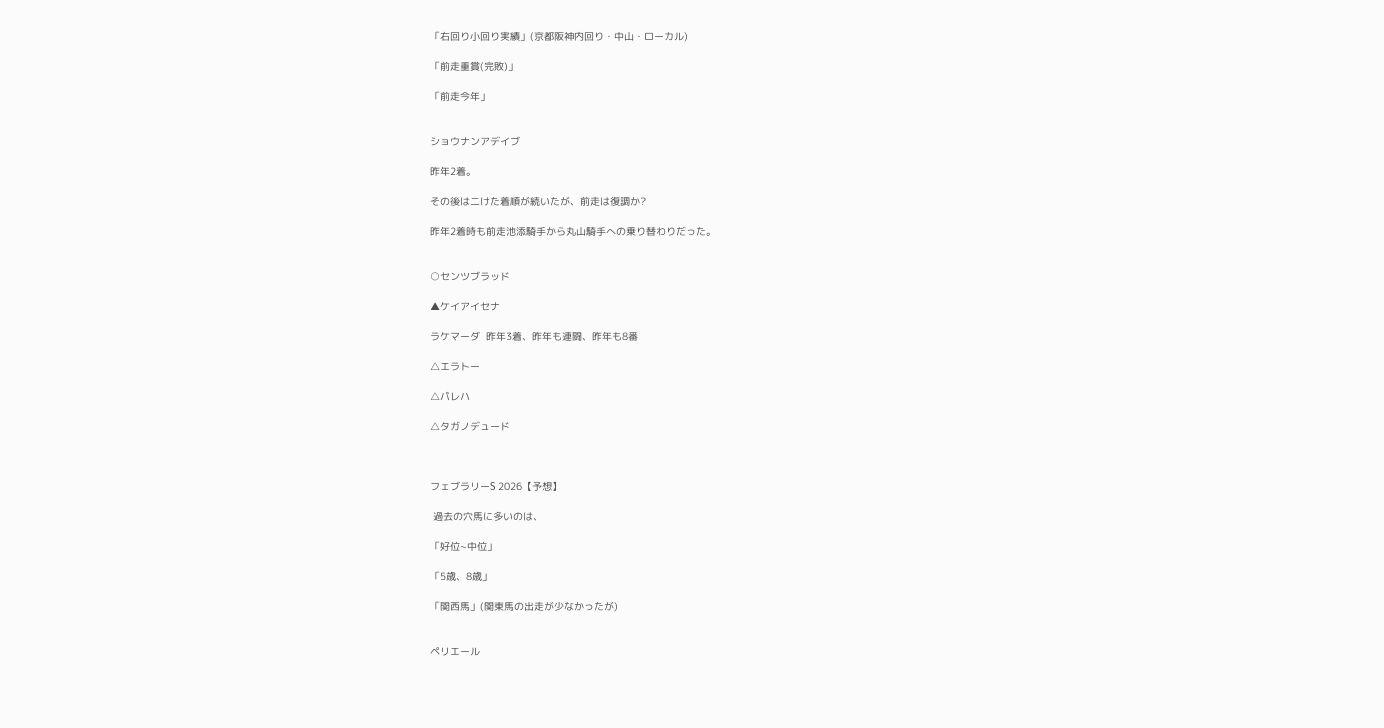「右回り小回り実績」(京都阪神内回り・中山・ローカル)

「前走重賞(完敗)」

「前走今年」


ショウナンアデイブ

昨年2着。

その後は二けた着順が続いたが、前走は復調か?

昨年2着時も前走池添騎手から丸山騎手への乗り替わりだった。


○センツブラッド

▲ケイアイセナ

ラケマーダ  昨年3着、昨年も連闘、昨年も8番

△エラトー

△パレハ

△タガノデュード



フェブラリーS 2026【予想】

 過去の穴馬に多いのは、

「好位~中位」

「5歳、8歳」

「関西馬」(関東馬の出走が少なかったが)


ペリエール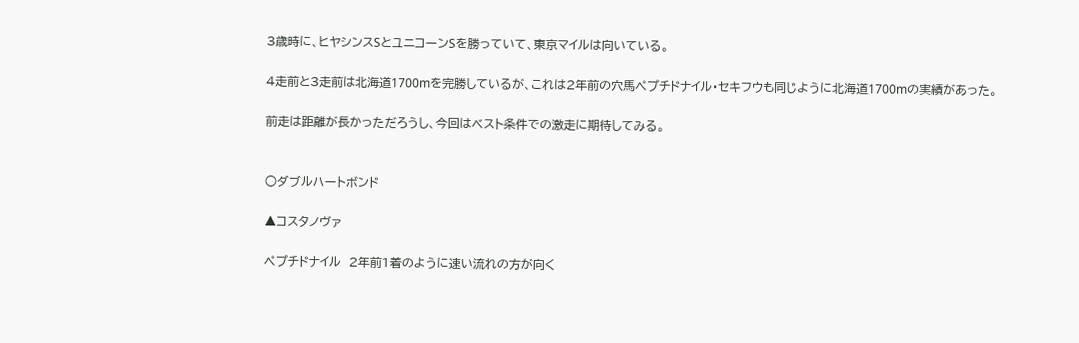3歳時に、ヒヤシンスSとユニコーンSを勝っていて、東京マイルは向いている。

4走前と3走前は北海道1700mを完勝しているが、これは2年前の穴馬ペプチドナイル・セキフウも同じように北海道1700mの実績があった。

前走は距離が長かっただろうし、今回はベスト条件での激走に期待してみる。


○ダブルハートボンド

▲コスタノヴァ

ペプチドナイル  2年前1着のように速い流れの方が向く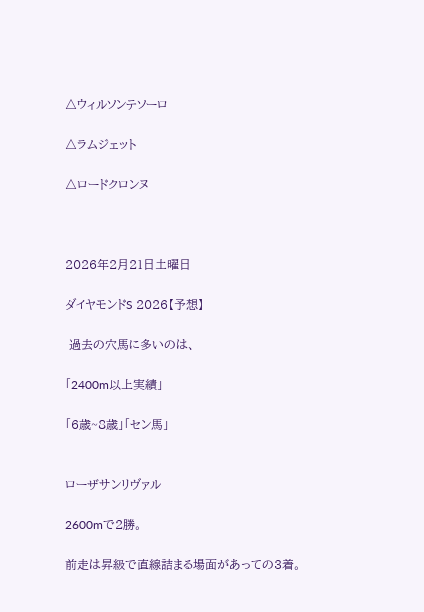△ウィルソンテソーロ

△ラムジェット

△ロードクロンヌ



2026年2月21日土曜日

ダイヤモンドS 2026【予想】

 過去の穴馬に多いのは、

「2400m以上実績」

「6歳~8歳」「セン馬」


ローザサンリヴァル

2600mで2勝。

前走は昇級で直線詰まる場面があっての3着。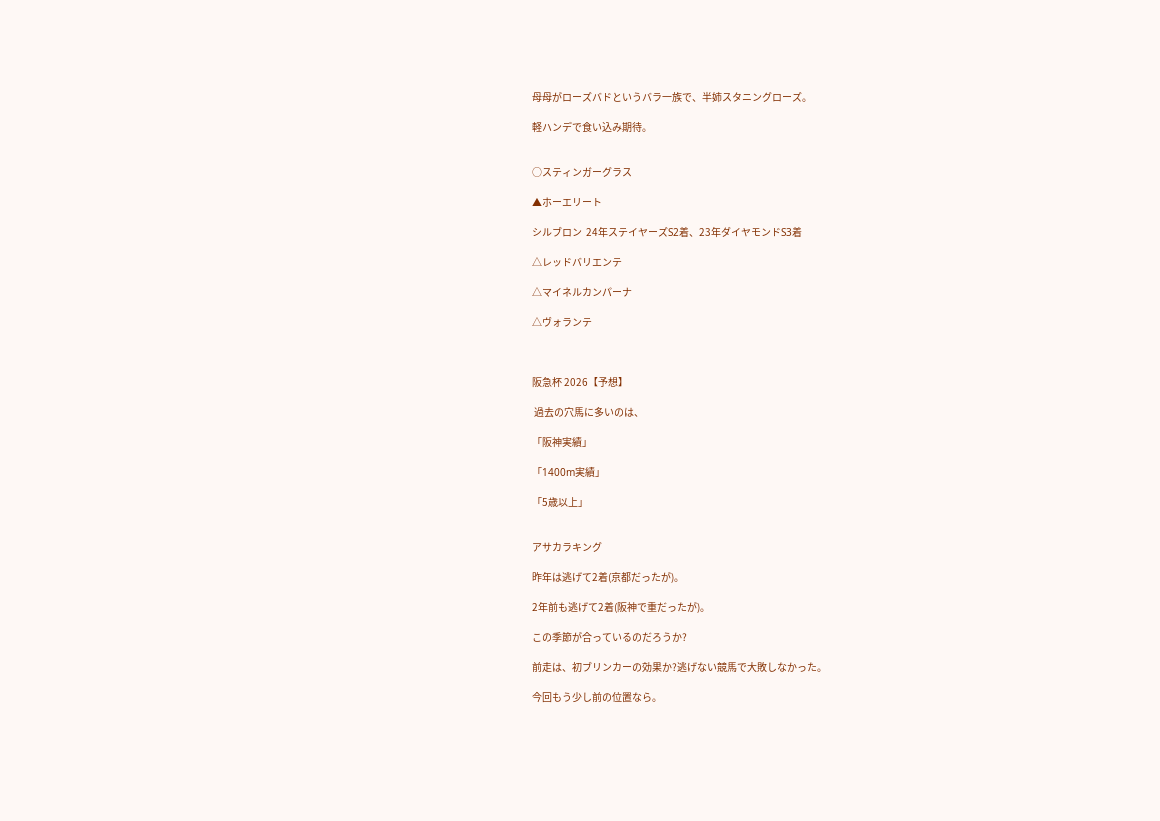母母がローズバドというバラ一族で、半姉スタニングローズ。

軽ハンデで食い込み期待。


○スティンガーグラス

▲ホーエリート

シルブロン  24年ステイヤーズS2着、23年ダイヤモンドS3着

△レッドバリエンテ

△マイネルカンパーナ

△ヴォランテ



阪急杯 2026【予想】

 過去の穴馬に多いのは、

「阪神実績」

「1400m実績」

「5歳以上」


アサカラキング

昨年は逃げて2着(京都だったが)。

2年前も逃げて2着(阪神で重だったが)。

この季節が合っているのだろうか?

前走は、初ブリンカーの効果か?逃げない競馬で大敗しなかった。

今回もう少し前の位置なら。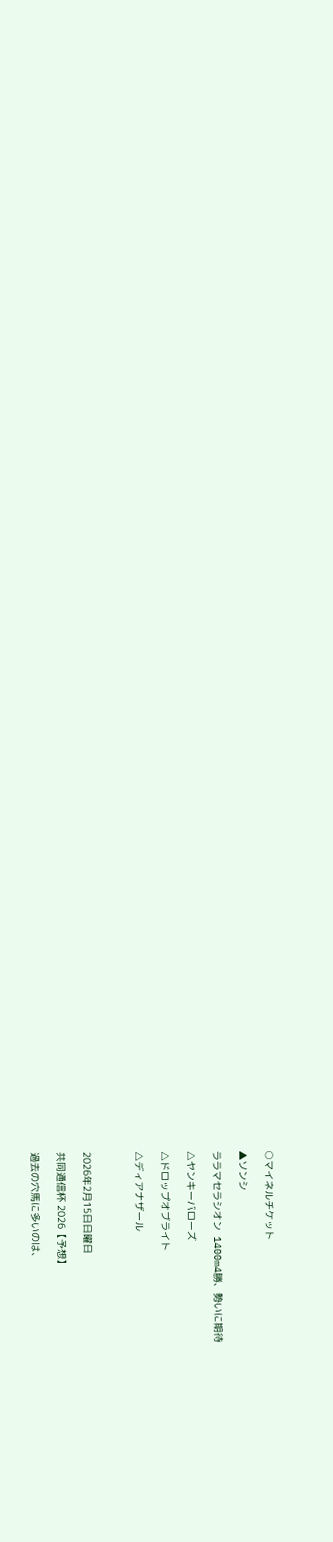○マイネルチケット

▲ソンシ

ララマセラシオン  1400m4勝、勢いに期待

△ヤンキーバローズ

△ドロップオブライト

△ディアナザール



2026年2月15日日曜日

共同通信杯 2026【予想】

過去の穴馬に多いのは、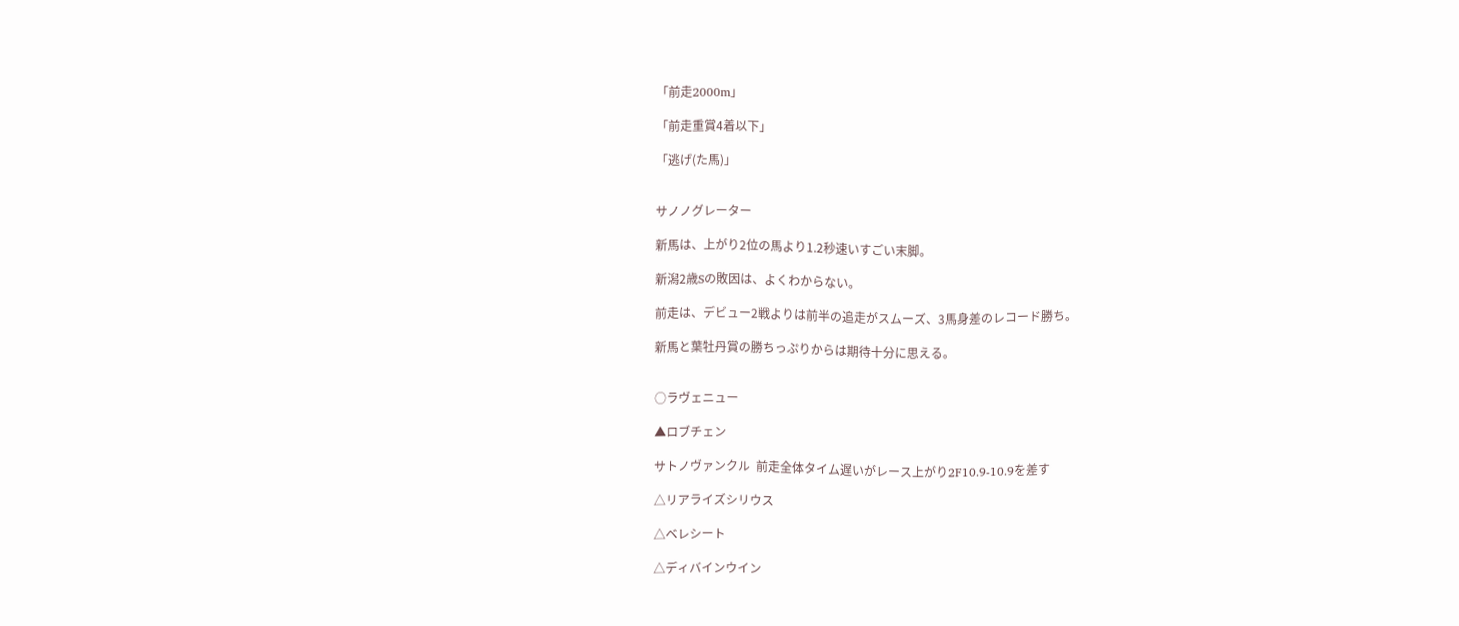「前走2000m」

「前走重賞4着以下」

「逃げ(た馬)」


サノノグレーター

新馬は、上がり2位の馬より1.2秒速いすごい末脚。

新潟2歳Sの敗因は、よくわからない。

前走は、デビュー2戦よりは前半の追走がスムーズ、3馬身差のレコード勝ち。

新馬と葉牡丹賞の勝ちっぷりからは期待十分に思える。


○ラヴェニュー

▲ロブチェン

サトノヴァンクル  前走全体タイム遅いがレース上がり2F10.9-10.9を差す

△リアライズシリウス

△ベレシート

△ディバインウイン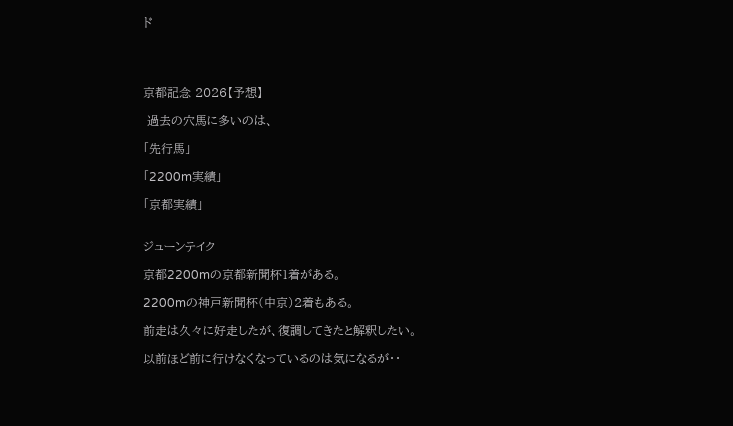ド




京都記念 2026【予想】

 過去の穴馬に多いのは、

「先行馬」

「2200m実績」

「京都実績」


ジューンテイク

京都2200mの京都新聞杯1着がある。

2200mの神戸新聞杯(中京)2着もある。

前走は久々に好走したが、復調してきたと解釈したい。

以前ほど前に行けなくなっているのは気になるが・・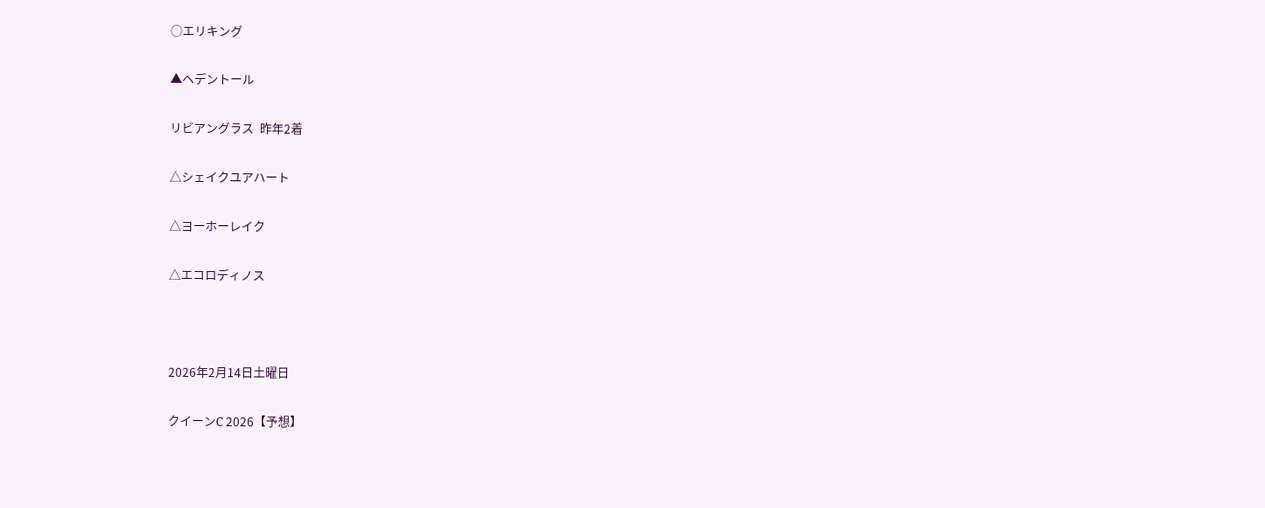○エリキング

▲ヘデントール

リビアングラス  昨年2着

△シェイクユアハート

△ヨーホーレイク

△エコロディノス



2026年2月14日土曜日

クイーンC 2026【予想】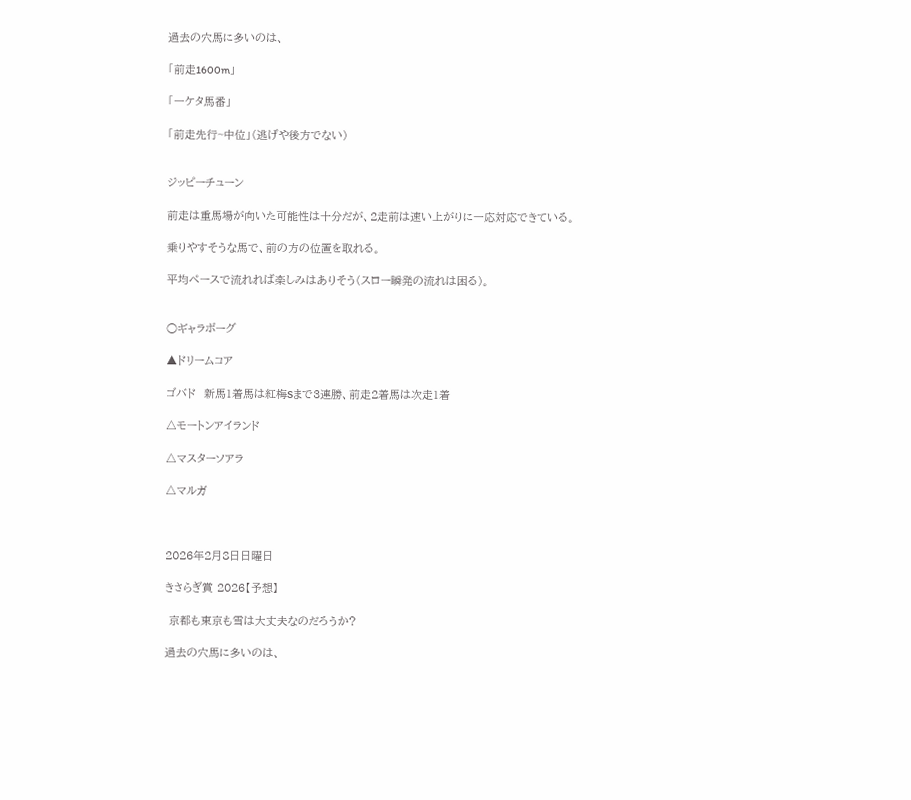過去の穴馬に多いのは、

「前走1600m」

「一ケタ馬番」

「前走先行~中位」(逃げや後方でない)


ジッピーチューン

前走は重馬場が向いた可能性は十分だが、2走前は速い上がりに一応対応できている。

乗りやすそうな馬で、前の方の位置を取れる。

平均ペースで流れれば楽しみはありそう(スロー瞬発の流れは困る)。


○ギャラボーグ

▲ドリームコア

ゴバド  新馬1着馬は紅梅Sまで3連勝、前走2着馬は次走1着

△モートンアイランド

△マスターソアラ

△マルガ



2026年2月8日日曜日

きさらぎ賞 2026【予想】

 京都も東京も雪は大丈夫なのだろうか?

過去の穴馬に多いのは、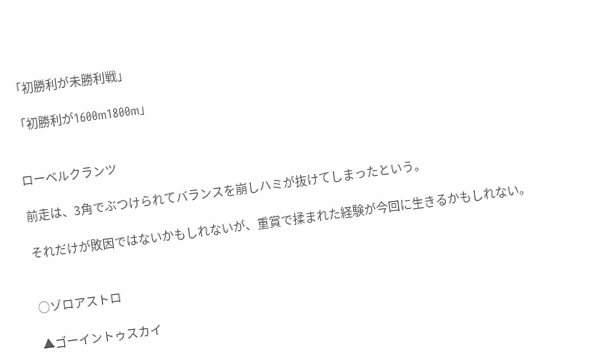「初勝利が未勝利戦」

「初勝利が1600m1800m」


ローベルクランツ

前走は、3角でぶつけられてバランスを崩しハミが抜けてしまったという。

それだけが敗因ではないかもしれないが、重賞で揉まれた経験が今回に生きるかもしれない。


○ゾロアストロ

▲ゴーイントゥスカイ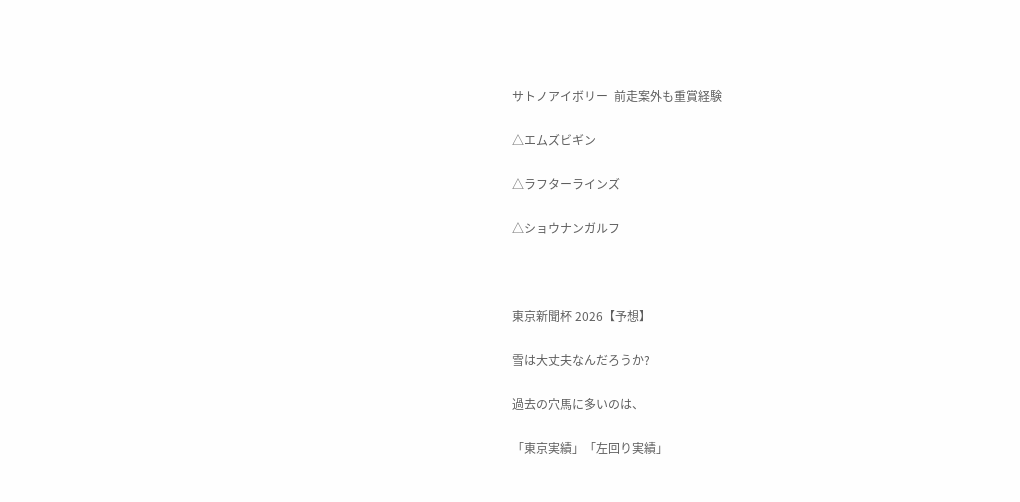サトノアイボリー  前走案外も重賞経験

△エムズビギン

△ラフターラインズ

△ショウナンガルフ



東京新聞杯 2026【予想】

雪は大丈夫なんだろうか?

過去の穴馬に多いのは、

「東京実績」「左回り実績」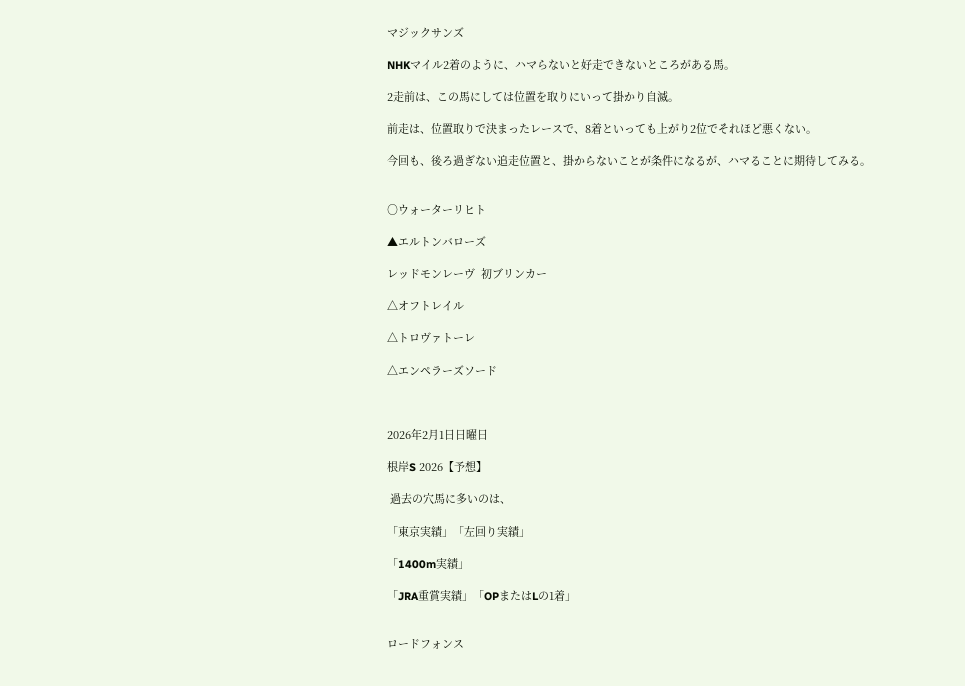マジックサンズ

NHKマイル2着のように、ハマらないと好走できないところがある馬。

2走前は、この馬にしては位置を取りにいって掛かり自滅。

前走は、位置取りで決まったレースで、8着といっても上がり2位でそれほど悪くない。

今回も、後ろ過ぎない追走位置と、掛からないことが条件になるが、ハマることに期待してみる。


○ウォーターリヒト

▲エルトンバローズ

レッドモンレーヴ  初ブリンカー

△オフトレイル

△トロヴァトーレ

△エンペラーズソード



2026年2月1日日曜日

根岸S 2026【予想】

 過去の穴馬に多いのは、

「東京実績」「左回り実績」

「1400m実績」

「JRA重賞実績」「OPまたはLの1着」


ロードフォンス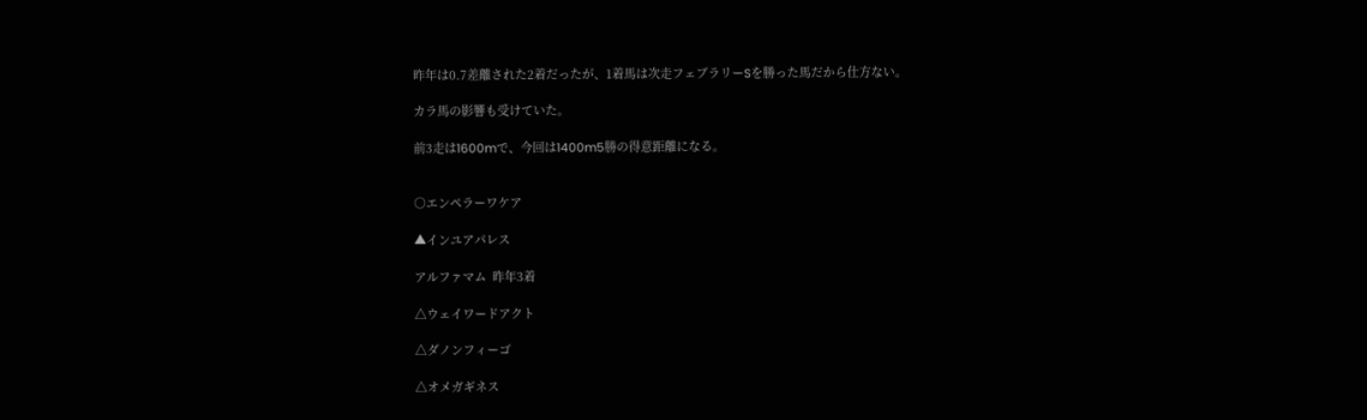昨年は0.7差離された2着だったが、1着馬は次走フェブラリーSを勝った馬だから仕方ない。

カラ馬の影響も受けていた。

前3走は1600mで、今回は1400m5勝の得意距離になる。


○エンペラーワケア

▲インユアパレス

アルファマム  昨年3着

△ウェイワードアクト

△ダノンフィーゴ

△オメガギネス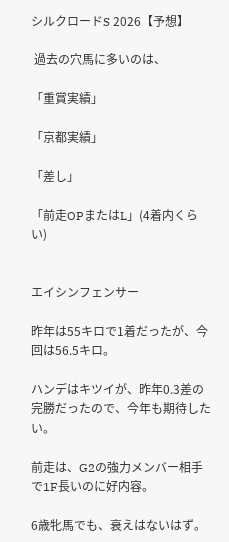シルクロードS 2026【予想】

 過去の穴馬に多いのは、

「重賞実績」

「京都実績」

「差し」

「前走OPまたはL」(4着内くらい)


エイシンフェンサー

昨年は55キロで1着だったが、今回は56.5キロ。

ハンデはキツイが、昨年0.3差の完勝だったので、今年も期待したい。

前走は、G2の強力メンバー相手で1F長いのに好内容。

6歳牝馬でも、衰えはないはず。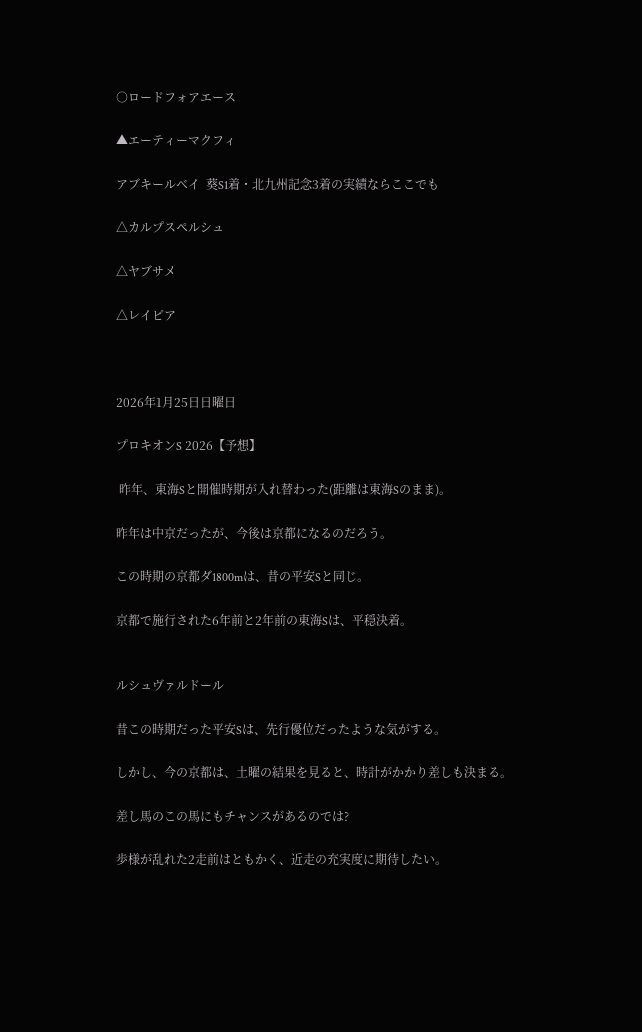○ロードフォアエース

▲エーティーマクフィ

アブキールベイ  葵S1着・北九州記念3着の実績ならここでも

△カルプスペルシュ

△ヤブサメ

△レイピア



2026年1月25日日曜日

プロキオンS 2026【予想】

 昨年、東海Sと開催時期が入れ替わった(距離は東海Sのまま)。

昨年は中京だったが、今後は京都になるのだろう。

この時期の京都ダ1800mは、昔の平安Sと同じ。

京都で施行された6年前と2年前の東海Sは、平穏決着。


ルシュヴァルドール

昔この時期だった平安Sは、先行優位だったような気がする。

しかし、今の京都は、土曜の結果を見ると、時計がかかり差しも決まる。

差し馬のこの馬にもチャンスがあるのでは?

歩様が乱れた2走前はともかく、近走の充実度に期待したい。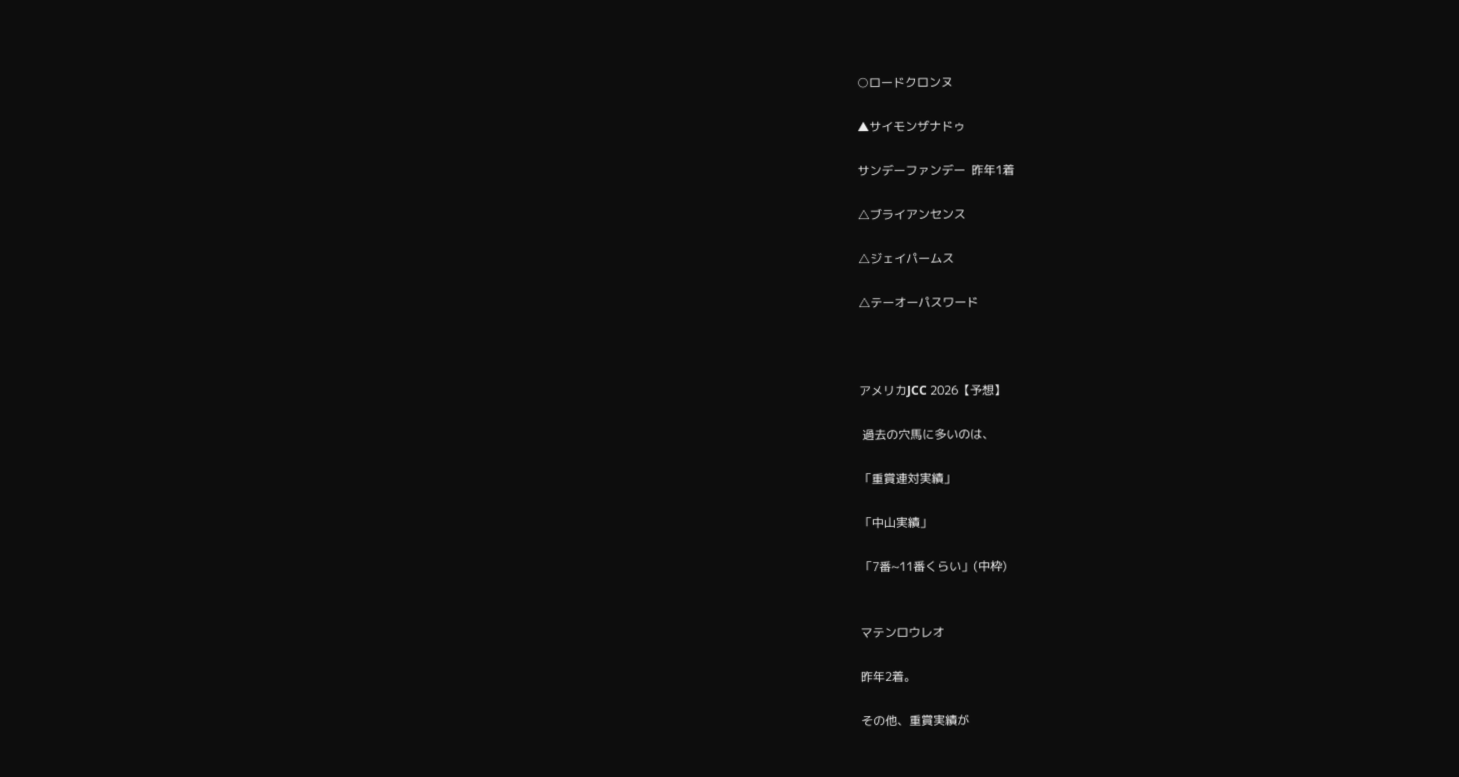○ロードクロンヌ

▲サイモンザナドゥ

サンデーファンデー  昨年1着

△ブライアンセンス

△ジェイパームス

△テーオーパスワード



アメリカJCC 2026【予想】

 過去の穴馬に多いのは、

「重賞連対実績」

「中山実績」

「7番~11番くらい」(中枠)


マテンロウレオ

昨年2着。

その他、重賞実績が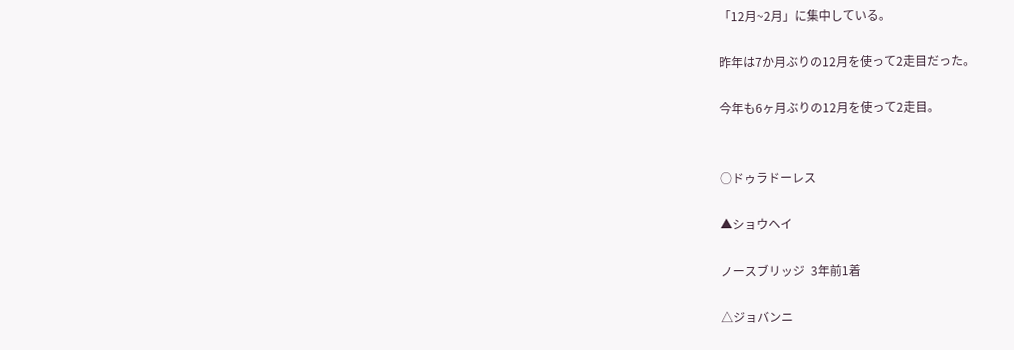「12月~2月」に集中している。

昨年は7か月ぶりの12月を使って2走目だった。

今年も6ヶ月ぶりの12月を使って2走目。


○ドゥラドーレス

▲ショウヘイ

ノースブリッジ  3年前1着

△ジョバンニ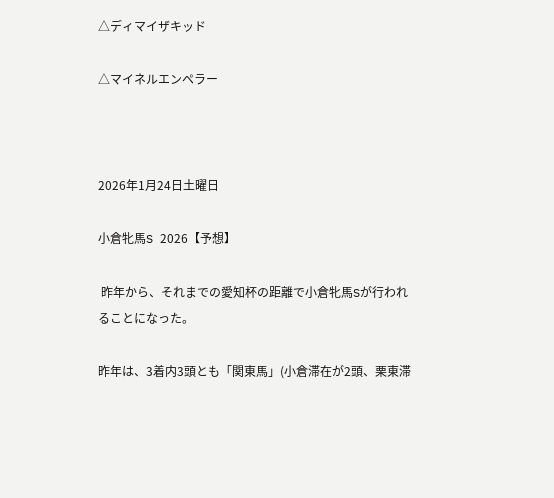△ディマイザキッド

△マイネルエンペラー



2026年1月24日土曜日

小倉牝馬S 2026【予想】

 昨年から、それまでの愛知杯の距離で小倉牝馬Sが行われることになった。

昨年は、3着内3頭とも「関東馬」(小倉滞在が2頭、栗東滞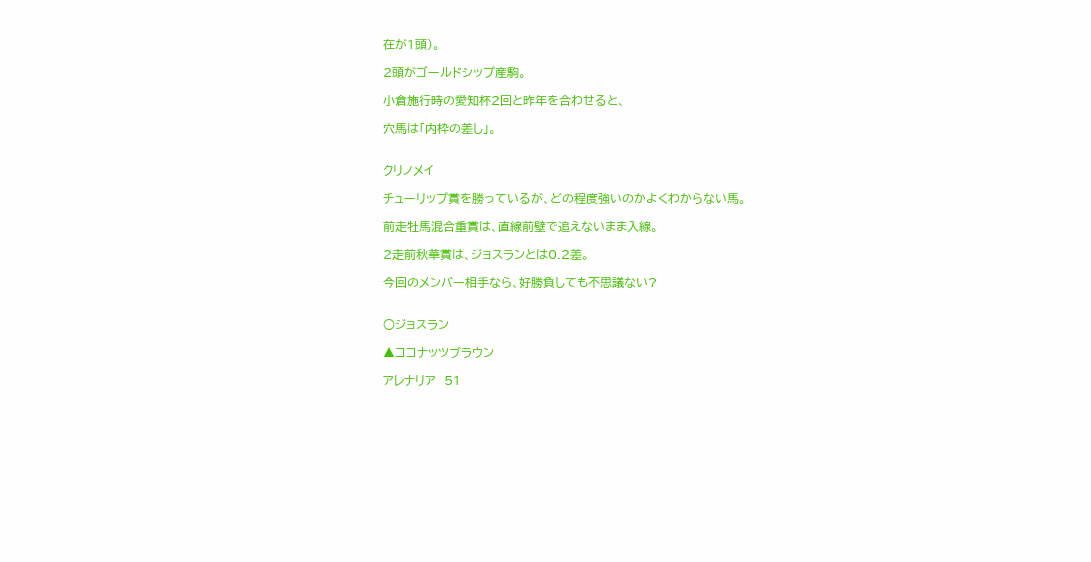在が1頭)。

2頭がゴールドシップ産駒。

小倉施行時の愛知杯2回と昨年を合わせると、

穴馬は「内枠の差し」。


クリノメイ

チューリップ賞を勝っているが、どの程度強いのかよくわからない馬。

前走牡馬混合重賞は、直線前壁で追えないまま入線。

2走前秋華賞は、ジョスランとは0.2差。

今回のメンバー相手なら、好勝負しても不思議ない?


○ジョスラン

▲ココナッツブラウン

アレナリア  51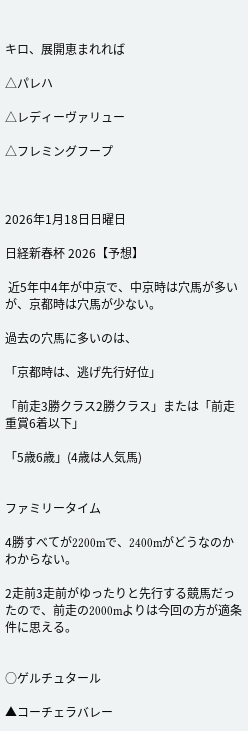キロ、展開恵まれれば

△パレハ

△レディーヴァリュー

△フレミングフープ



2026年1月18日日曜日

日経新春杯 2026【予想】

 近5年中4年が中京で、中京時は穴馬が多いが、京都時は穴馬が少ない。

過去の穴馬に多いのは、

「京都時は、逃げ先行好位」

「前走3勝クラス2勝クラス」または「前走重賞6着以下」

「5歳6歳」(4歳は人気馬)


ファミリータイム

4勝すべてが2200mで、2400mがどうなのかわからない。

2走前3走前がゆったりと先行する競馬だったので、前走の2000mよりは今回の方が適条件に思える。


○ゲルチュタール

▲コーチェラバレー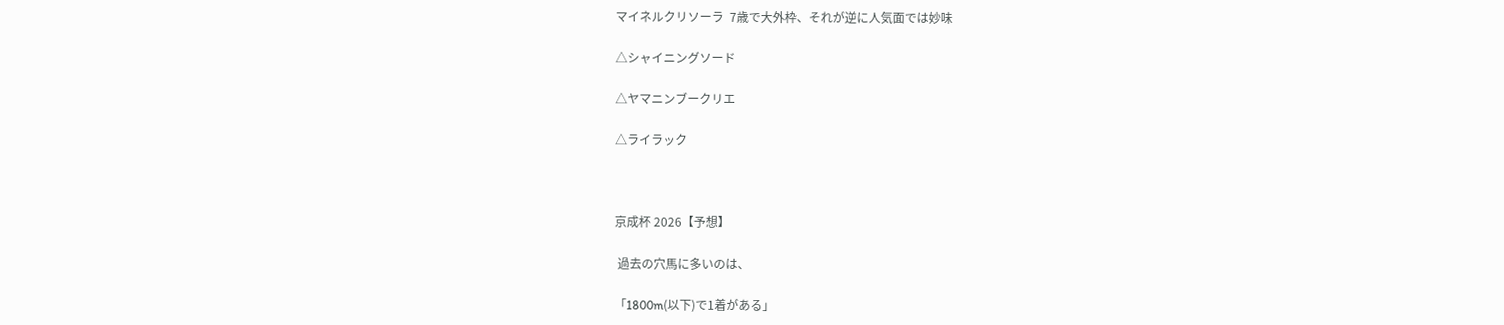マイネルクリソーラ  7歳で大外枠、それが逆に人気面では妙味

△シャイニングソード

△ヤマニンブークリエ

△ライラック



京成杯 2026【予想】

 過去の穴馬に多いのは、

「1800m(以下)で1着がある」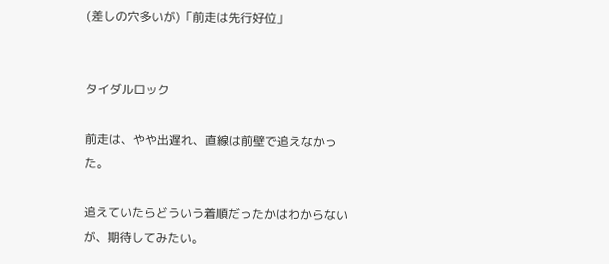(差しの穴多いが)「前走は先行好位」


タイダルロック

前走は、やや出遅れ、直線は前壁で追えなかった。

追えていたらどういう着順だったかはわからないが、期待してみたい。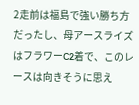2走前は福島で強い勝ち方だったし、母アースライズはフラワーC2着で、このレースは向きそうに思え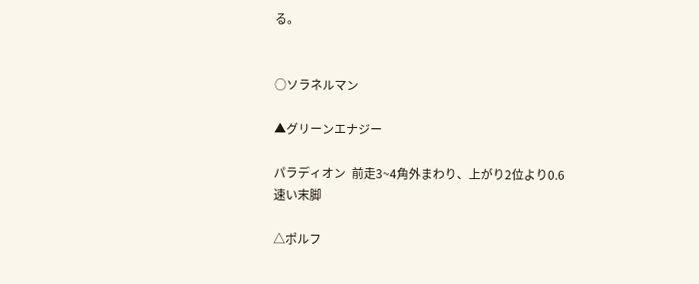る。


○ソラネルマン

▲グリーンエナジー

パラディオン  前走3~4角外まわり、上がり2位より0.6速い末脚

△ポルフ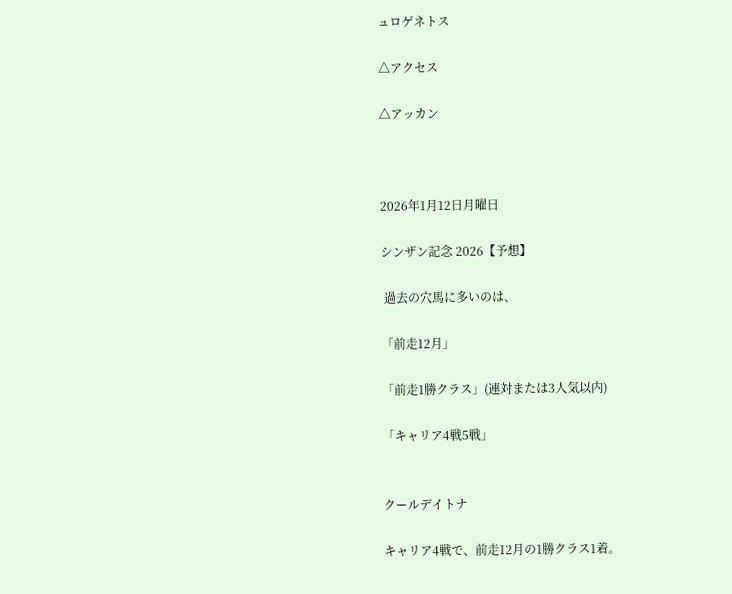ュロゲネトス

△アクセス

△アッカン



2026年1月12日月曜日

シンザン記念 2026【予想】

 過去の穴馬に多いのは、

「前走12月」

「前走1勝クラス」(連対または3人気以内)

「キャリア4戦5戦」


クールデイトナ

キャリア4戦で、前走12月の1勝クラス1着。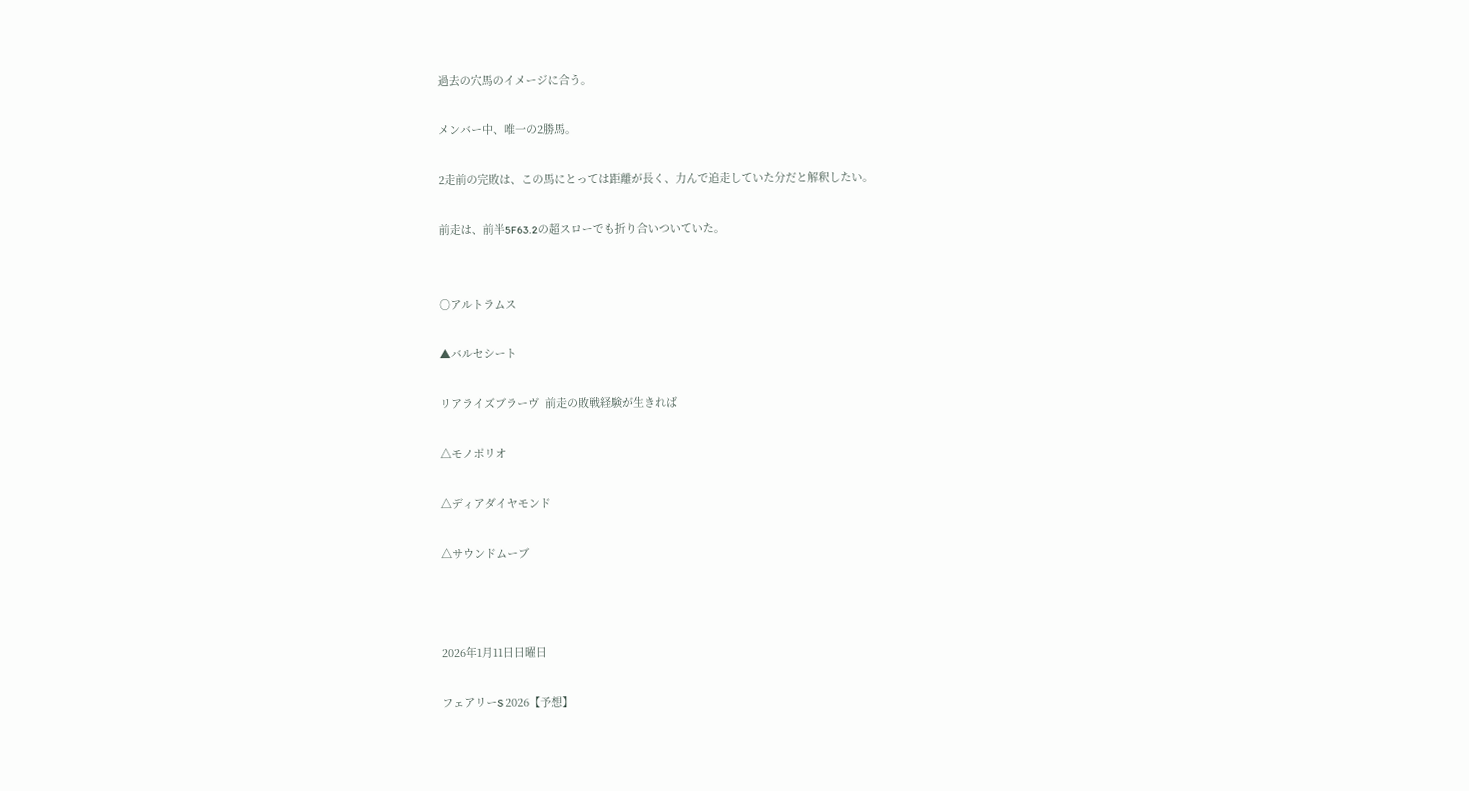過去の穴馬のイメージに合う。

メンバー中、唯一の2勝馬。

2走前の完敗は、この馬にとっては距離が長く、力んで追走していた分だと解釈したい。

前走は、前半5F63.2の超スローでも折り合いついていた。


○アルトラムス

▲バルセシート

リアライズブラーヴ  前走の敗戦経験が生きれば

△モノポリオ

△ディアダイヤモンド

△サウンドムーブ



2026年1月11日日曜日

フェアリーS 2026【予想】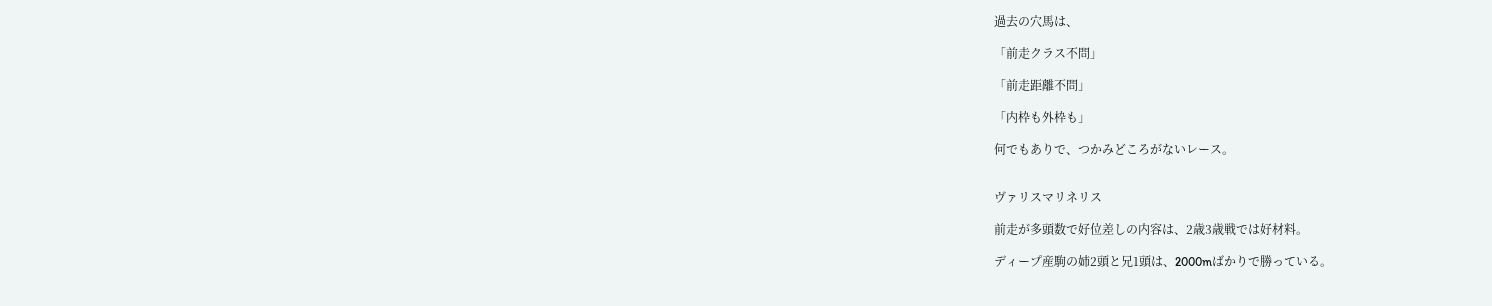過去の穴馬は、

「前走クラス不問」

「前走距離不問」

「内枠も外枠も」

何でもありで、つかみどころがないレース。


ヴァリスマリネリス

前走が多頭数で好位差しの内容は、2歳3歳戦では好材料。

ディープ産駒の姉2頭と兄1頭は、2000mばかりで勝っている。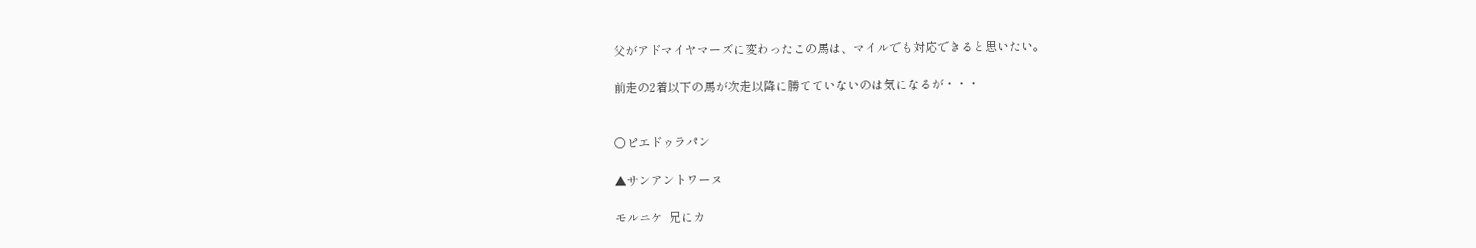父がアドマイヤマーズに変わったこの馬は、マイルでも対応できると思いたい。

前走の2着以下の馬が次走以降に勝てていないのは気になるが・・・


○ピエドゥラパン

▲サンアントワーヌ

モルニケ  兄にカ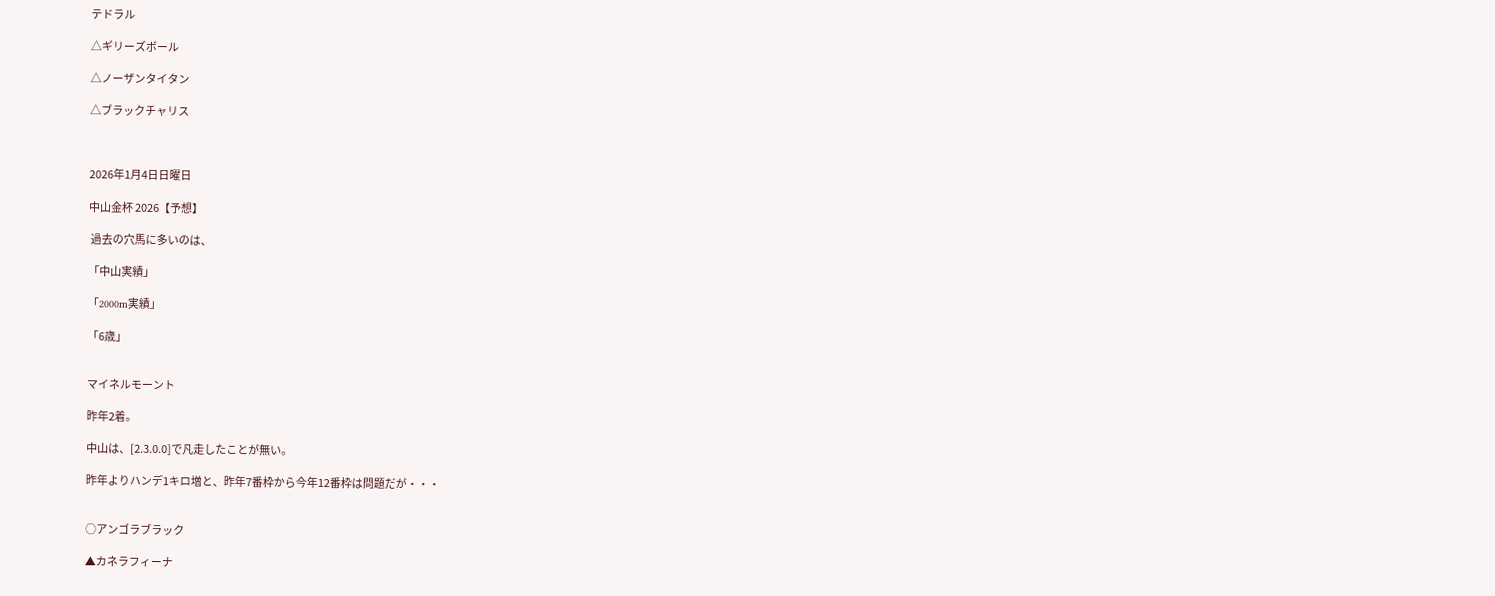テドラル

△ギリーズボール

△ノーザンタイタン

△ブラックチャリス



2026年1月4日日曜日

中山金杯 2026【予想】

 過去の穴馬に多いのは、

「中山実績」

「2000m実績」

「6歳」


マイネルモーント

昨年2着。

中山は、[2.3.0.0]で凡走したことが無い。

昨年よりハンデ1キロ増と、昨年7番枠から今年12番枠は問題だが・・・


○アンゴラブラック

▲カネラフィーナ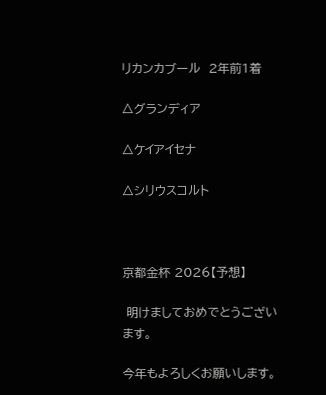リカンカブール  2年前1着

△グランディア

△ケイアイセナ

△シリウスコルト



京都金杯 2026【予想】

 明けましておめでとうございます。

今年もよろしくお願いします。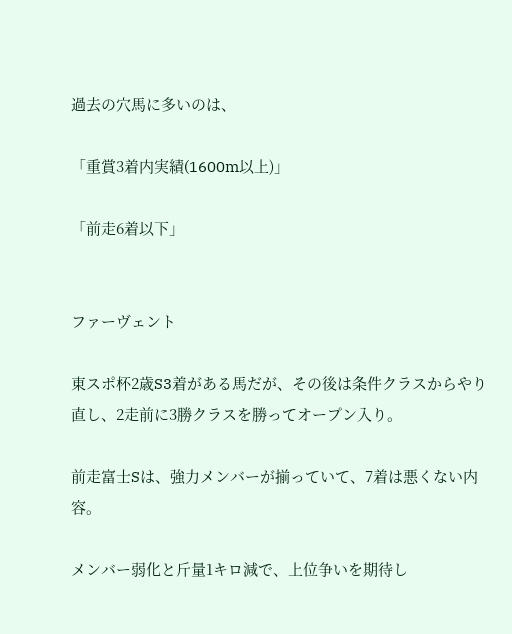過去の穴馬に多いのは、

「重賞3着内実績(1600m以上)」

「前走6着以下」


ファーヴェント

東スポ杯2歳S3着がある馬だが、その後は条件クラスからやり直し、2走前に3勝クラスを勝ってオープン入り。

前走富士Sは、強力メンバーが揃っていて、7着は悪くない内容。

メンバー弱化と斤量1キロ減で、上位争いを期待し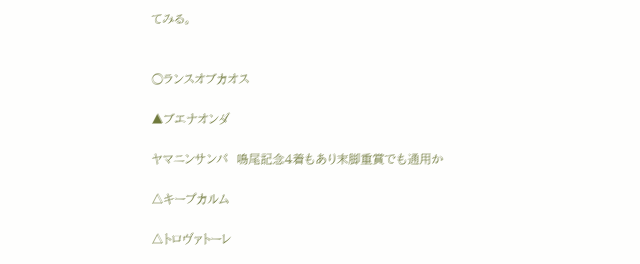てみる。


○ランスオブカオス

▲ブエナオンダ

ヤマニンサンパ  鳴尾記念4着もあり末脚重賞でも通用か

△キープカルム

△トロヴァトーレ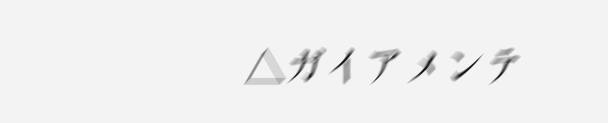△ガイアメンテ